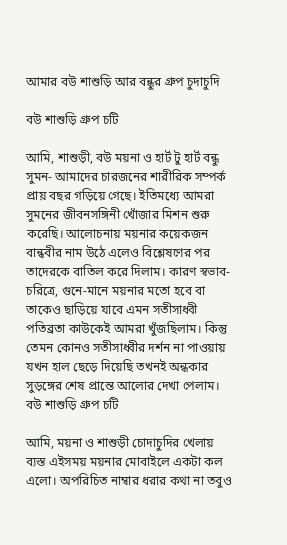আমার বউ শাশুড়ি আর বন্ধুর গ্রুপ চুদাচুদি

বউ শাশুড়ি গ্রুপ চটি

আমি, শাশুড়ী, বউ ময়না ও হার্ট টু হার্ট বন্ধু সুমন- আমাদের চারজনের শারীরিক সম্পর্ক প্রায় বছর গড়িয়ে গেছে। ইতিমধ্যে আমরা সুমনের জীবনসঙ্গিনী খোঁজার মিশন শুরু করেছি। আলোচনায় ময়নার কয়েকজন বান্ধবীর নাম উঠে এলেও বিশ্লেষণের পর তাদেরকে বাতিল করে দিলাম। কারণ স্বভাব-চরিত্রে, গুনে-মানে ময়নার মতো হবে বা তাকেও ছাড়িয়ে যাবে এমন সতীসাধ্বী পতিব্রতা কাউকেই আমরা খুঁজছিলাম। কিন্তু তেমন কোনও সতীসাধ্বীর দর্শন না পাওয়ায় যখন হাল ছেড়ে দিয়েছি তখনই অন্ধকার সুড়ঙ্গের শেষ প্রান্তে আলোর দেখা পেলাম। বউ শাশুড়ি গ্রুপ চটি

আমি, ময়না ও শাশুড়ী চোদাচুদির খেলায় ব্যস্ত এইসময় ময়নার মোবাইলে একটা কল এলো। অপরিচিত নাম্বার ধরার কথা না তবুও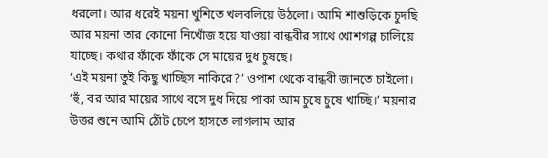ধরলো। আর ধরেই ময়না খুশিতে খলবলিয়ে উঠলো। আমি শাশুড়িকে চুদছি আর ময়না তার কোনো নিখোঁজ হয়ে যাওয়া বান্ধবীর সাথে খোশগল্প চালিয়ে যাচ্ছে। কথার ফাঁকে ফাঁকে সে মায়ের দুধ চুষছে।
‘এই ময়না তুই কিছু খাচ্ছিস নাকিরে?’ ওপাশ থেকে বান্ধবী জানতে চাইলো।
‘হুঁ, বর আর মায়ের সাথে বসে দুধ দিয়ে পাকা আম চুষে চুষে খাচ্ছি।’ ময়নার উত্তর শুনে আমি ঠোঁট চেপে হাসতে লাগলাম আর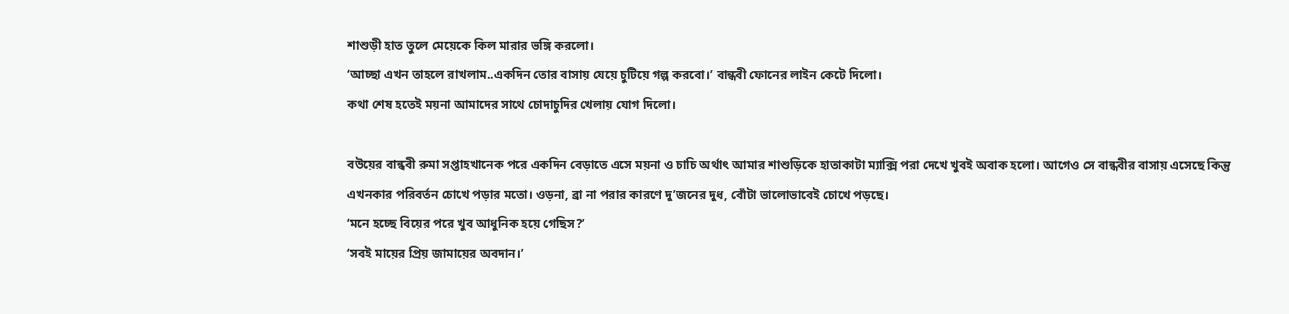শাশুড়ী হাত তুলে মেয়েকে কিল মারার ভঙ্গি করলো।
‘আচ্ছা এখন তাহলে রাখলাম..একদিন তোর বাসায় যেয়ে চুটিয়ে গল্প করবো।’ বান্ধবী ফোনের লাইন কেটে দিলো।
কথা শেষ হতেই ময়না আমাদের সাথে চোদাচুদির খেলায় যোগ দিলো।

বউয়ের বান্ধবী রুমা সপ্তাহখানেক পরে একদিন বেড়াতে এসে ময়না ও চাচি অর্থাৎ আমার শাশুড়িকে হাতাকাটা ম্যাক্সি পরা দেখে খুবই অবাক হলো। আগেও সে বান্ধবীর বাসায় এসেছে কিন্তু এখনকার পরিবর্তন চোখে পড়ার মতো। ওড়না, ব্রা না পরার কারণে দু’জনের দুধ, বোঁটা ভালোভাবেই চোখে পড়ছে।
‘মনে হচ্ছে বিয়ের পরে খুব আধুনিক হয়ে গেছিস?’
‘সবই মায়ের প্রিয় জামায়ের অবদান।’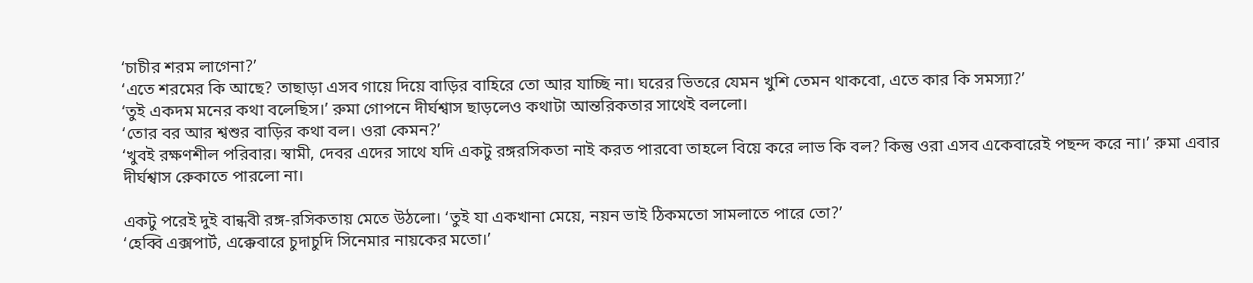‘চাচীর শরম লাগেনা?’
‘এতে শরমের কি আছে? তাছাড়া এসব গায়ে দিয়ে বাড়ির বাহিরে তো আর যাচ্ছি না। ঘরের ভিতরে যেমন খুশি তেমন থাকবো, এতে কার কি সমস্যা?’
‘তুই একদম মনের কথা বলেছিস।’ রুমা গোপনে দীর্ঘশ্বাস ছাড়লেও কথাটা আন্তরিকতার সাথেই বললো।
‘তোর বর আর শ্বশুর বাড়ির কথা বল। ওরা কেমন?’
‘খুবই রক্ষণশীল পরিবার। স্বামী, দেবর এদের সাথে যদি একটু রঙ্গরসিকতা নাই করত পারবো তাহলে বিয়ে করে লাভ কি বল? কিন্তু ওরা এসব একেবারেই পছন্দ করে না।’ রুমা এবার দীর্ঘশ্বাস রেুকাতে পারলো না।

একটু পরেই দুই বান্ধবী রঙ্গ-রসিকতায় মেতে উঠলো। ‘তুই যা একখানা মেয়ে, নয়ন ভাই ঠিকমতো সামলাতে পারে তো?’
‘হেব্বি এক্সপার্ট, এক্কেবারে চুদাচুদি সিনেমার নায়কের মতো।’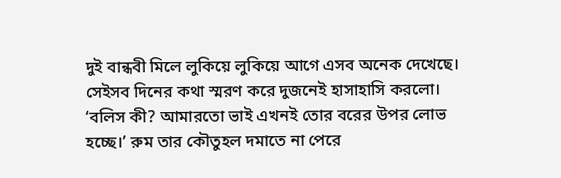দুই বান্ধবী মিলে লুকিয়ে লুকিয়ে আগে এসব অনেক দেখেছে। সেইসব দিনের কথা স্মরণ করে দুজনেই হাসাহাসি করলো।
‘বলিস কী? আমারতো ভাই এখনই তোর বরের উপর লোভ হচ্ছে।’ রুম তার কৌতুহল দমাতে না পেরে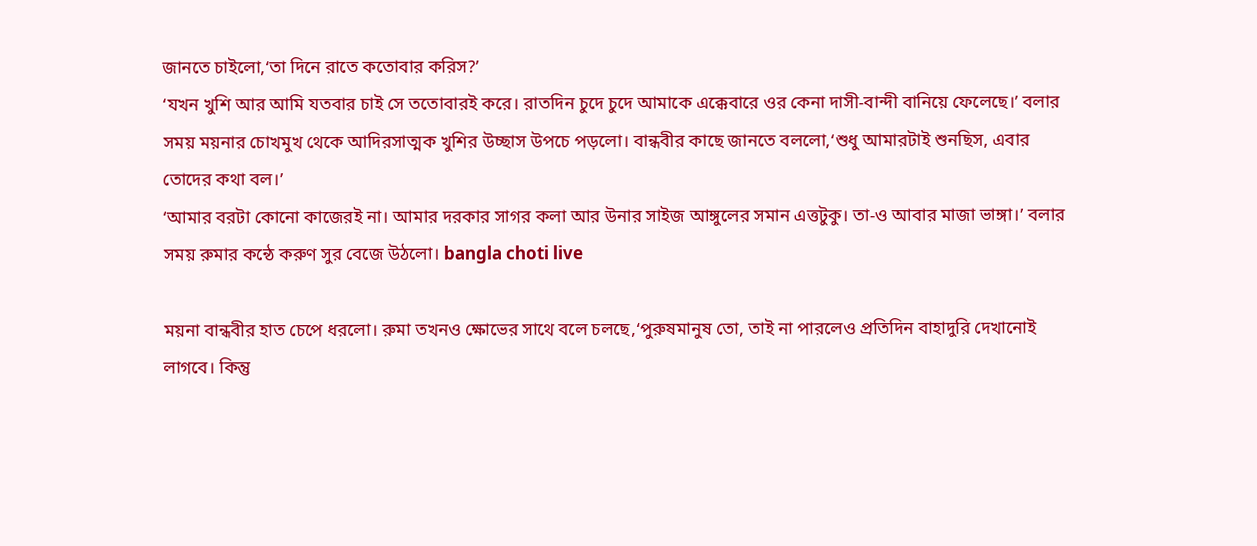জানতে চাইলো,‘তা দিনে রাতে কতোবার করিস?’
‘যখন খুশি আর আমি যতবার চাই সে ততোবারই করে। রাতদিন চুদে চুদে আমাকে এক্কেবারে ওর কেনা দাসী-বান্দী বানিয়ে ফেলেছে।’ বলার সময় ময়নার চোখমুখ থেকে আদিরসাত্মক খুশির উচ্ছাস উপচে পড়লো। বান্ধবীর কাছে জানতে বললো,‘শুধু আমারটাই শুনছিস, এবার তোদের কথা বল।’
‘আমার বরটা কোনো কাজেরই না। আমার দরকার সাগর কলা আর উনার সাইজ আঙ্গুলের সমান এত্তটুকু। তা-ও আবার মাজা ভাঙ্গা।’ বলার সময় রুমার কন্ঠে করুণ সুর বেজে উঠলো। bangla choti live

ময়না বান্ধবীর হাত চেপে ধরলো। রুমা তখনও ক্ষোভের সাথে বলে চলছে,‘পুরুষমানুষ তো, তাই না পারলেও প্রতিদিন বাহাদুরি দেখানোই লাগবে। কিন্তু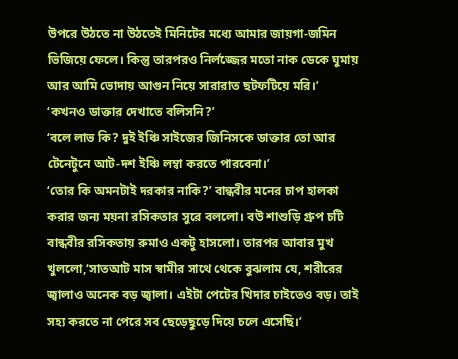উপরে উঠতে না উঠতেই মিনিটের মধ্যে আমার জায়গা-জমিন ভিজিয়ে ফেলে। কিন্তু তারপরও নির্লজ্জের মতো নাক ডেকে ঘুমায় আর আমি ভোদায় আগুন নিয়ে সারারাত ছটফটিয়ে মরি।’
‘কখনও ডাক্তার দেখাতে বলিসনি?’
‘বলে লাভ কি? দুই ইঞ্চি সাইজের জিনিসকে ডাক্তার তো আর টেনেটুনে আট-দশ ইঞ্চি লম্বা করতে পারবেনা।’
‘তোর কি অমনটাই দরকার নাকি?’ বান্ধবীর মনের চাপ হালকা করার জন্য ময়না রসিকতার সুরে বললো। বউ শাশুড়ি গ্রুপ চটি
বান্ধবীর রসিকতায় রুমাও একটু হাসলো। তারপর আবার মুখ খুললো,‘সাতআট মাস স্বামীর সাথে থেকে বুঝলাম যে, শরীরের জ্বালাও অনেক বড় জ্বালা। এইটা পেটের খিদার চাইতেও বড়। তাই সহ্য করতে না পেরে সব ছেড়েছুড়ে দিয়ে চলে এসেছি।’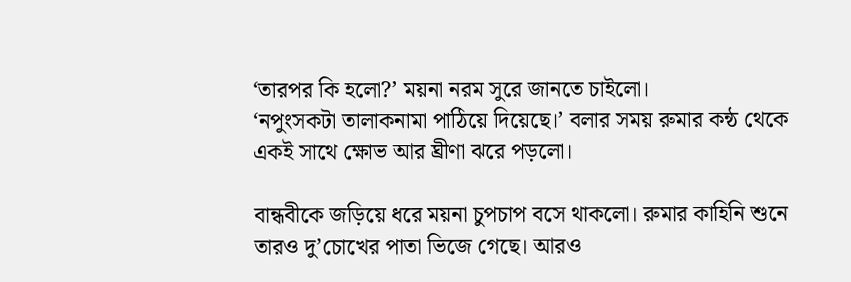‘তারপর কি হলো?’ ময়না নরম সুরে জানতে চাইলো।
‘নপুংসকটা তালাকনামা পাঠিয়ে দিয়েছে।’ বলার সময় রুমার কন্ঠ থেকে একই সাথে ক্ষোভ আর ঘ্রীণা ঝরে পড়লো।

বান্ধবীকে জড়িয়ে ধরে ময়না চুপচাপ বসে থাকলো। রুমার কাহিনি শুনে তারও দু’চোখের পাতা ভিজে গেছে। আরও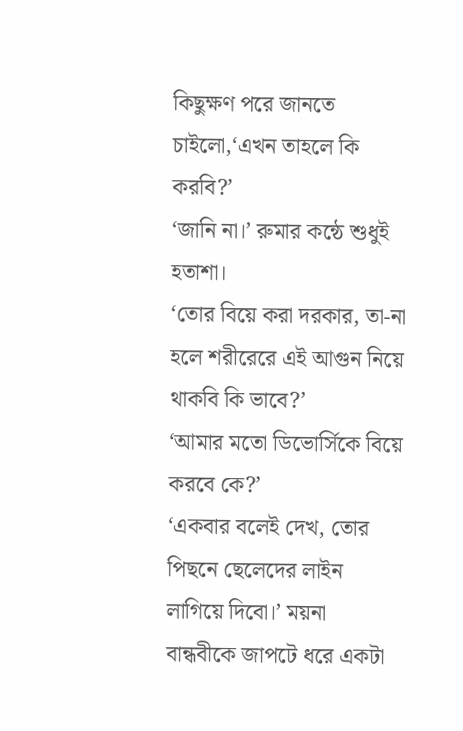কিছুক্ষণ পরে জানতে চাইলো,‘এখন তাহলে কি করবি?’
‘জানি না।’ রুমার কন্ঠে শুধুই হতাশা।
‘তোর বিয়ে করা দরকার, তা-না হলে শরীরেরে এই আগুন নিয়ে থাকবি কি ভাবে?’
‘আমার মতো ডিভোর্সিকে বিয়ে করবে কে?’
‘একবার বলেই দেখ, তোর পিছনে ছেলেদের লাইন লাগিয়ে দিবো।’ ময়না বান্ধবীকে জাপটে ধরে একটা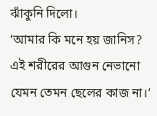ঝাঁকুনি দিলো।
‘আমার কি মনে হয় জানিস? এই শরীরের আগুন নেভানো যেমন তেমন ছেলের কাজ না।’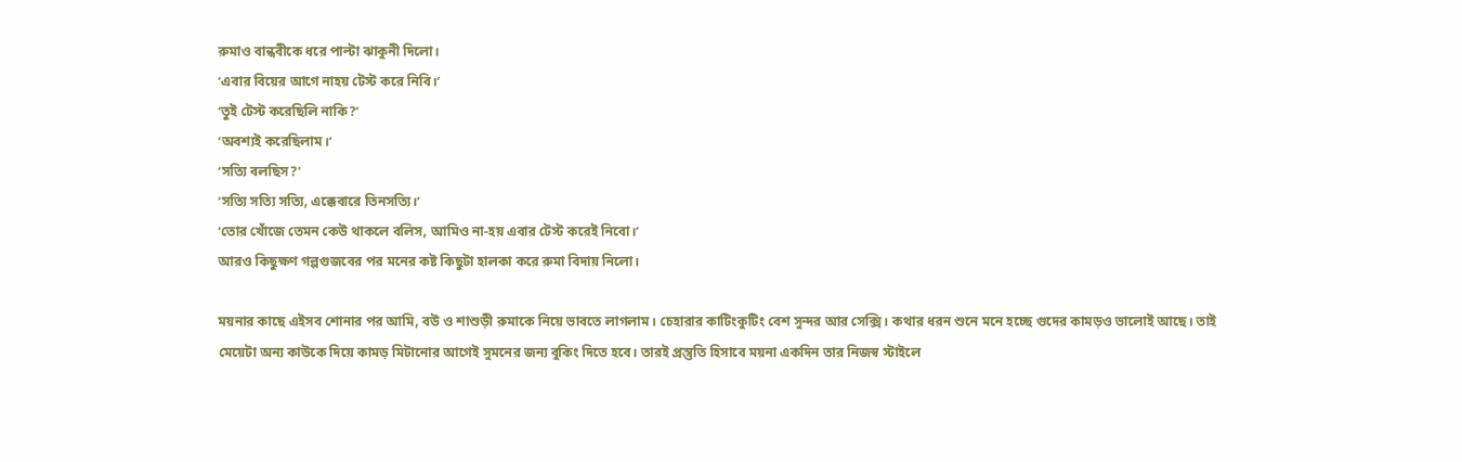রুমাও বান্ধবীকে ধরে পাল্টা ঝাকুনী দিলো।
‘এবার বিয়ের আগে নাহয় টেস্ট করে নিবি।’
‘তুই টেস্ট করেছিলি নাকি?’
‘অবশ্যই করেছিলাম।’
‘সত্যি বলছিস?’
‘সত্যি সত্যি সত্যি, এক্কেবারে তিনসত্যি।’
‘তোর খোঁজে তেমন কেউ থাকলে বলিস, আমিও না-হয় এবার টেস্ট করেই নিবো।’
আরও কিছুক্ষণ গল্পগুজবের পর মনের কষ্ট কিছুটা হালকা করে রুমা বিদায় নিলো।

ময়নার কাছে এইসব শোনার পর আমি, বউ ও শাশুড়ী রুমাকে নিয়ে ভাবতে লাগলাম। চেহারার কাটিংকুটিং বেশ সুন্দর আর সেক্সি। কথার ধরন শুনে মনে হচ্ছে গুদের কামড়ও ভালোই আছে। তাই মেয়েটা অন্য কাউকে দিয়ে কামড় মিটানোর আগেই সুমনের জন্য বুকিং দিতে হবে। তারই প্রস্তুতি হিসাবে ময়না একদিন তার নিজস্ব স্টাইলে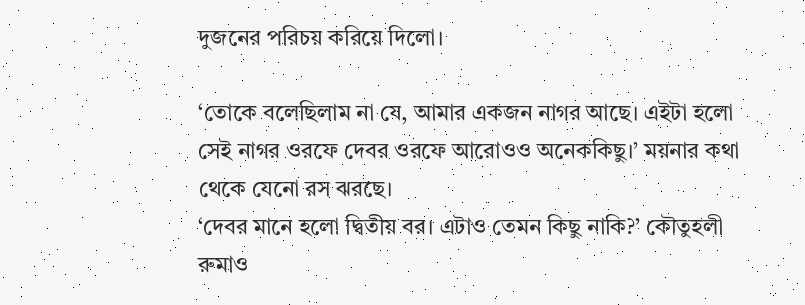দুজনের পরিচয় করিয়ে দিলো।

‘তোকে বলেছিলাম না যে, আমার একজন নাগর আছে। এইটা হলো সেই নাগর ওরফে দেবর ওরফে আরোওও অনেককিছু।’ ময়নার কথা থেকে যেনো রস ঝরছে।
‘দেবর মানে হলো দ্বিতীয় বর। এটাও তেমন কিছু নাকি?’ কৌতুহলী রুমাও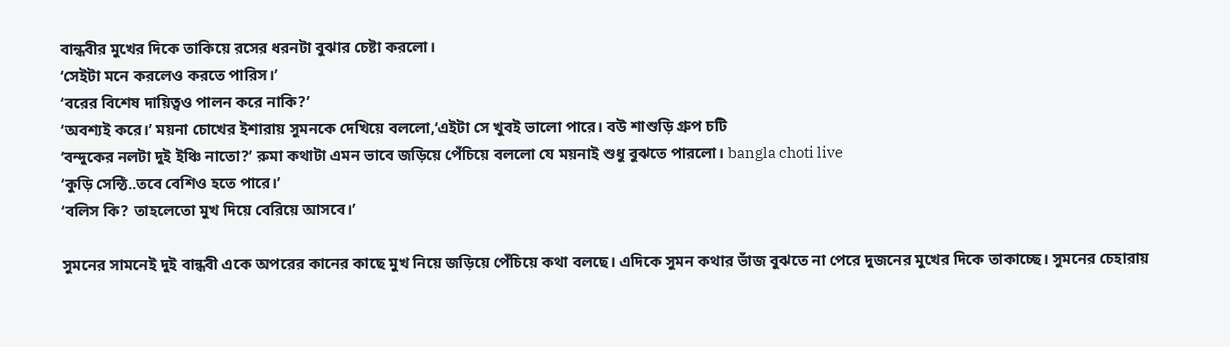বান্ধবীর মুখের দিকে তাকিয়ে রসের ধরনটা বুঝার চেষ্টা করলো।
‘সেইটা মনে করলেও করতে পারিস।’
‘বরের বিশেষ দায়িত্বও পালন করে নাকি?’
‘অবশ্যই করে।’ ময়না চোখের ইশারায় সুমনকে দেখিয়ে বললো,‘এইটা সে খুবই ভালো পারে। বউ শাশুড়ি গ্রুপ চটি
‘বন্দুকের নলটা দুই ইঞ্চি নাতো?’ রুমা কথাটা এমন ভাবে জড়িয়ে পেঁচিয়ে বললো যে ময়নাই শুধু বুঝতে পারলো। bangla choti live
‘কুড়ি সেন্ঠি..তবে বেশিও হতে পারে।’
‘বলিস কি? তাহলেতো মুখ দিয়ে বেরিয়ে আসবে।’

সুমনের সামনেই দুই বান্ধবী একে অপরের কানের কাছে মুখ নিয়ে জড়িয়ে পেঁচিয়ে কথা বলছে। এদিকে সুমন কথার ভাঁজ বুঝতে না পেরে দুজনের মুখের দিকে তাকাচ্ছে। সুমনের চেহারায়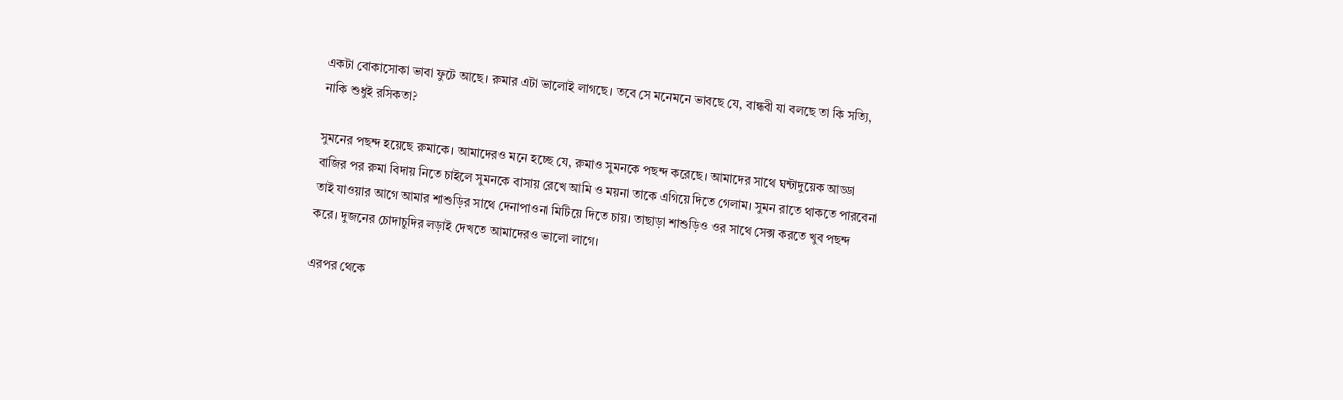একটা বোকাসোকা ভাবা ফুটে আছে। রুমার এটা ভালোই লাগছে। তবে সে মনেমনে ভাবছে যে, বান্ধবী যা বলছে তা কি সত্যি, নাকি শুধুই রসিকতা?

সুমনের পছন্দ হয়েছে রুমাকে। আমাদেরও মনে হচ্ছে যে, রুমাও সুমনকে পছন্দ করেছে। আমাদের সাথে ঘন্টাদুয়েক আড্ডা বাজির পর রুমা বিদায় নিতে চাইলে সুমনকে বাসায় রেখে আমি ও ময়না তাকে এগিয়ে দিতে গেলাম। সুমন রাতে থাকতে পারবেনা তাই যাওয়ার আগে আমার শাশুড়ির সাথে দেনাপাওনা মিটিয়ে দিতে চায়। তাছাড়া শাশুড়িও ওর সাথে সেক্স করতে খুব পছন্দ করে। দুজনের চোদাচুদির লড়াই দেখতে আমাদেরও ভালো লাগে।

এরপর থেকে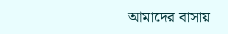আমাদের বাসায়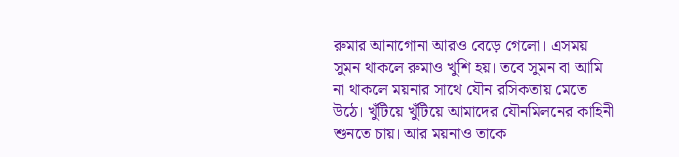রুমার আনাগোনা আরও বেড়ে গেলো। এসময় সুমন থাকলে রুমাও খুশি হয়। তবে সুমন বা আমি না থাকলে ময়নার সাথে যৌন রসিকতায় মেতে উঠে। খুঁটিয়ে খুঁটিয়ে আমাদের যৌনমিলনের কাহিনী শুনতে চায়। আর ময়নাও তাকে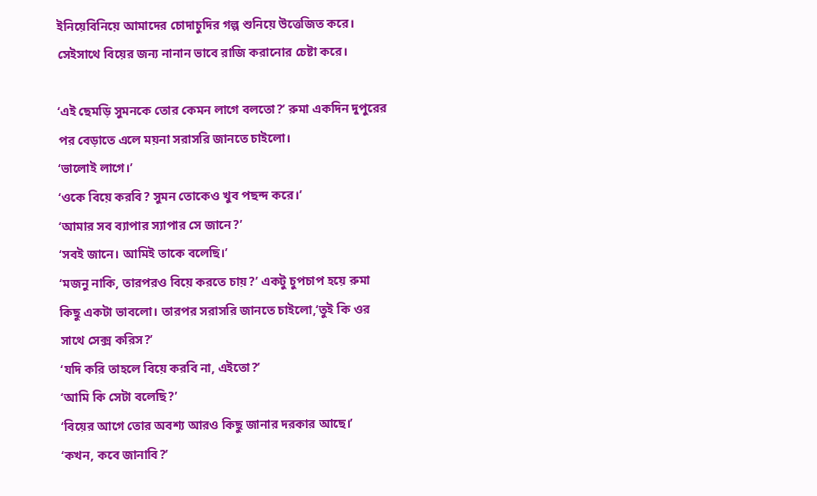ইনিয়েবিনিয়ে আমাদের চোদাচুদির গল্প শুনিয়ে উত্তেজিত করে। সেইসাথে বিয়ের জন্য নানান ভাবে রাজি করানোর চেষ্টা করে।

‘এই ছেমড়ি সুমনকে তোর কেমন লাগে বলতো?’ রুমা একদিন দুপুরের পর বেড়াতে এলে ময়না সরাসরি জানতে চাইলো।
‘ভালোই লাগে।’
‘ওকে বিয়ে করবি? সুমন তোকেও খুব পছন্দ করে।’
‘আমার সব ব্যাপার স্যাপার সে জানে?’
‘সবই জানে। আমিই তাকে বলেছি।’
‘মজনু নাকি, তারপরও বিয়ে করতে চায়?’ একটু চুপচাপ হয়ে রুমা কিছু একটা ভাবলো। তারপর সরাসরি জানতে চাইলো,‘তুই কি ওর সাথে সেক্স করিস?’
‘যদি করি তাহলে বিয়ে করবি না, এইতো?’
‘আমি কি সেটা বলেছি?’
‘বিয়ের আগে তোর অবশ্য আরও কিছু জানার দরকার আছে।’
‘কখন, কবে জানাবি?’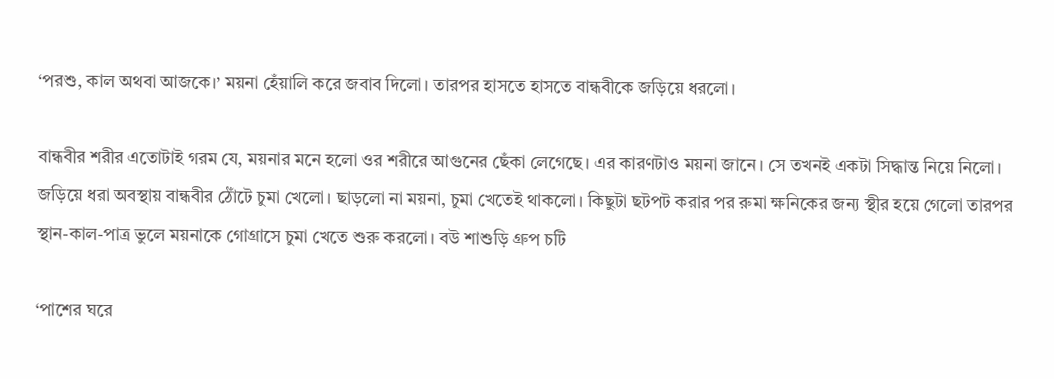‘পরশু, কাল অথবা আজকে।’ ময়না হেঁয়ালি করে জবাব দিলো। তারপর হাসতে হাসতে বান্ধবীকে জড়িয়ে ধরলো।

বান্ধবীর শরীর এতোটাই গরম যে, ময়নার মনে হলো ওর শরীরে আগুনের ছেঁকা লেগেছে। এর কারণটাও ময়না জানে। সে তখনই একটা সিদ্ধান্ত নিয়ে নিলো। জড়িয়ে ধরা অবস্থায় বান্ধবীর ঠোঁটে চুমা খেলো। ছাড়লো না ময়না, চুমা খেতেই থাকলো। কিছুটা ছটপট করার পর রুমা ক্ষনিকের জন্য স্থীর হয়ে গেলো তারপর স্থান-কাল-পাত্র ভুলে ময়নাকে গোগ্রাসে চুমা খেতে শুরু করলো। বউ শাশুড়ি গ্রুপ চটি

‘পাশের ঘরে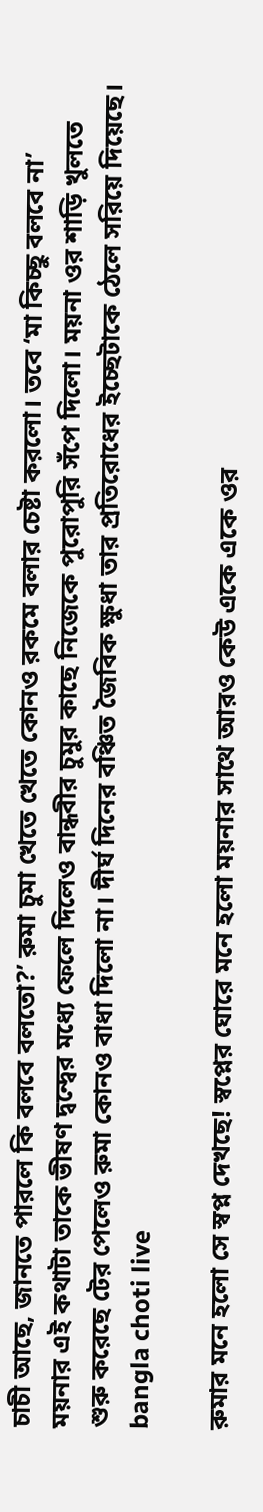চাচী আছে, জানতে পারলে কি বলবে বলতো?’ রুমা চুমা খেতে খেতে কোনও রকমে বলার চেষ্টা করলো। তবে ‘মা কিচ্ছু বলবে না’ ময়নার এই কথাটা তাকে ভীষণ দ্বন্দ্বের মধ্যে ফেলে দিলেও বান্ধবীর চুমুর কাছে নিজেকে পুরোপুরি সঁপে দিলো। ময়না ওর শাড়ি খুলতে শুরু করেছে টের পেলেও রুমা কোনও বাধা দিলো না। দীর্ঘ দিনের বঞ্চিত জৈবিক ক্ষুধা তার প্রতিরোধের ইচ্ছেটাকে ঠেলে সরিয়ে দিয়েছে। bangla choti live

রুমার মনে হলো সে স্বপ্ন দেখছে! স্বপ্নের ঘোরে মনে হলো ময়নার সাথে আরও কেউ একে একে ওর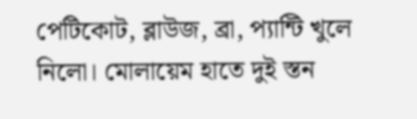পেটিকোট, ব্লাউজ, ব্রা, প্যান্টি খুলে নিলো। মোলায়েম হাতে দুই স্তন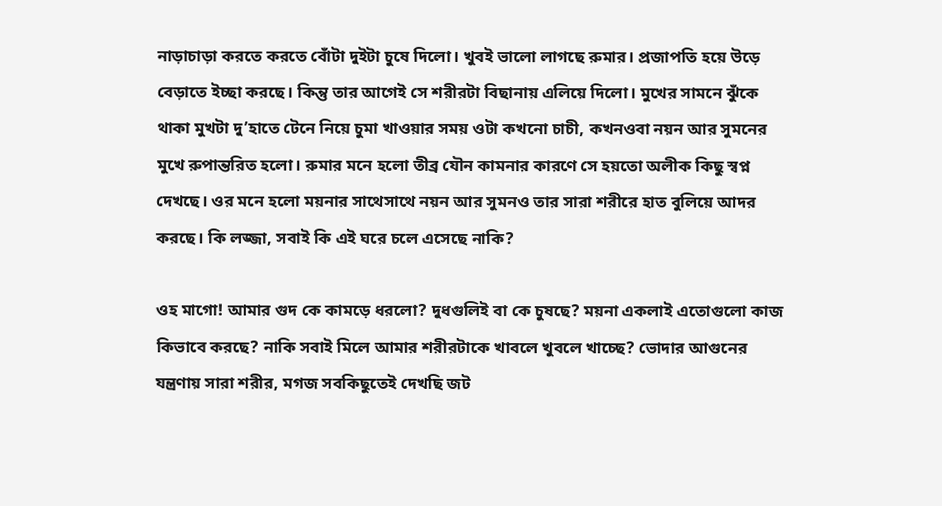নাড়াচাড়া করতে করতে বোঁটা দুইটা চুষে দিলো। খুবই ভালো লাগছে রুমার। প্রজাপতি হয়ে উড়ে বেড়াতে ইচ্ছা করছে। কিন্তু তার আগেই সে শরীরটা বিছানায় এলিয়ে দিলো। মুখের সামনে ঝুঁকে থাকা মুখটা দু’হাতে টেনে নিয়ে চুমা খাওয়ার সময় ওটা কখনো চাচী, কখনওবা নয়ন আর সুমনের মুখে রুপান্তরিত হলো। রুমার মনে হলো তীব্র যৌন কামনার কারণে সে হয়তো অলীক কিছু স্বপ্ন দেখছে। ওর মনে হলো ময়নার সাথেসাথে নয়ন আর সুমনও তার সারা শরীরে হাত বুলিয়ে আদর করছে। কি লজ্জা, সবাই কি এই ঘরে চলে এসেছে নাকি?

ওহ মাগো! আমার গুদ কে কামড়ে ধরলো? দুধগুলিই বা কে চুষছে? ময়না একলাই এতোগুলো কাজ কিভাবে করছে? নাকি সবাই মিলে আমার শরীরটাকে খাবলে খুবলে খাচ্ছে? ভোদার আগুনের যন্ত্রণায় সারা শরীর, মগজ সবকিছুতেই দেখছি জট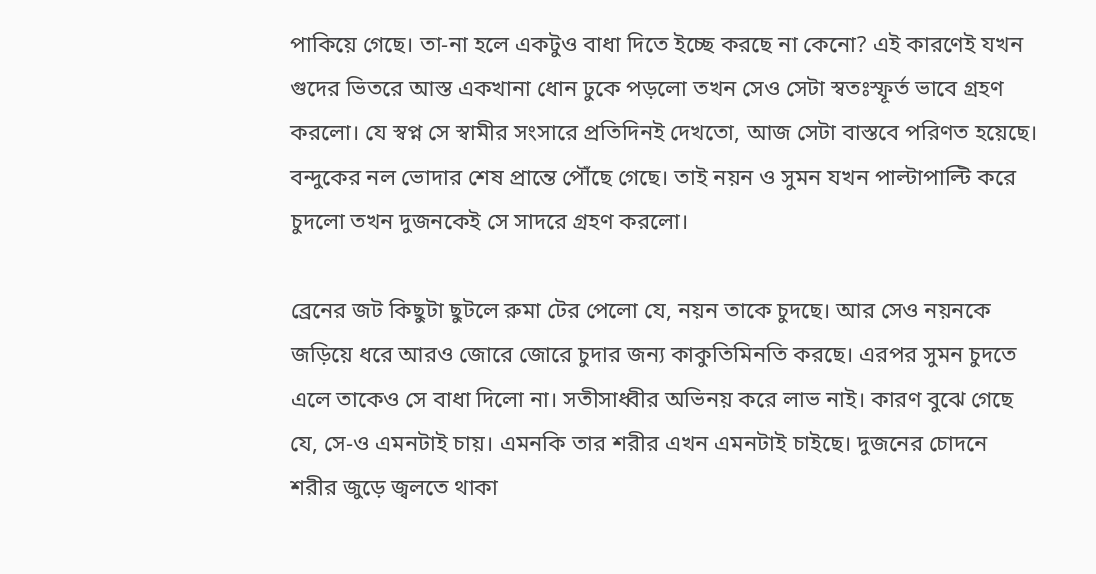পাকিয়ে গেছে। তা-না হলে একটুও বাধা দিতে ইচ্ছে করছে না কেনো? এই কারণেই যখন গুদের ভিতরে আস্ত একখানা ধোন ঢুকে পড়লো তখন সেও সেটা স্বতঃস্ফূর্ত ভাবে গ্রহণ করলো। যে স্বপ্ন সে স্বামীর সংসারে প্রতিদিনই দেখতো, আজ সেটা বাস্তবে পরিণত হয়েছে। বন্দুকের নল ভোদার শেষ প্রান্তে পৌঁছে গেছে। তাই নয়ন ও সুমন যখন পাল্টাপাল্টি করে চুদলো তখন দুজনকেই সে সাদরে গ্রহণ করলো।

ব্রেনের জট কিছুটা ছুটলে রুমা টের পেলো যে, নয়ন তাকে চুদছে। আর সেও নয়নকে জড়িয়ে ধরে আরও জোরে জোরে চুদার জন্য কাকুতিমিনতি করছে। এরপর সুমন চুদতে এলে তাকেও সে বাধা দিলো না। সতীসাধ্বীর অভিনয় করে লাভ নাই। কারণ বুঝে গেছে যে, সে-ও এমনটাই চায়। এমনকি তার শরীর এখন এমনটাই চাইছে। দুজনের চোদনে শরীর জুড়ে জ্বলতে থাকা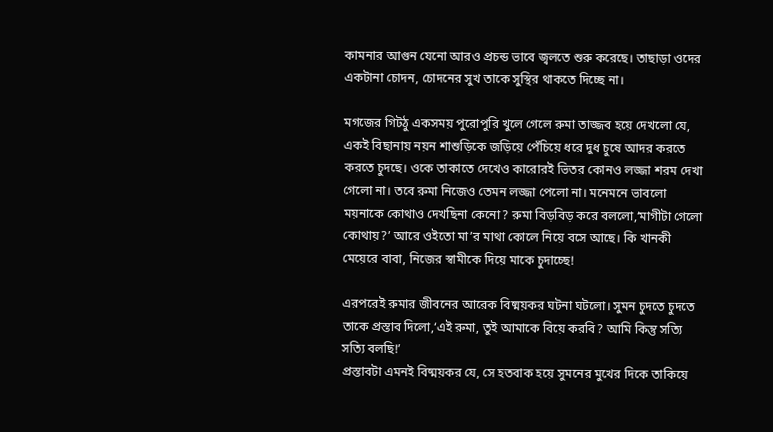কামনার আগুন যেনো আরও প্রচন্ড ভাবে জ্বলতে শুরু করেছে। তাছাড়া ওদের একটানা চোদন, চোদনের সুখ তাকে সুস্থির থাকতে দিচ্ছে না।

মগজের গিটঠু একসময় পুরোপুরি খুলে গেলে রুমা তাজ্জব হয়ে দেখলো যে, একই বিছানায় নয়ন শাশুড়িকে জড়িয়ে পেঁচিয়ে ধরে দুধ চুষে আদর করতে করতে চুদছে। ওকে তাকাতে দেখেও কারোরই ভিতর কোনও লজ্জা শরম দেখা গেলো না। তবে রুমা নিজেও তেমন লজ্জা পেলো না। মনেমনে ভাবলো ময়নাকে কোথাও দেখছিনা কেনো? রুমা বিড়বিড় করে বললো,‘মাগীটা গেলো কোথায়?’ আরে ওইতো মা’র মাথা কোলে নিয়ে বসে আছে। কি খানকী মেয়েরে বাবা, নিজের স্বামীকে দিয়ে মাকে চুদাচ্ছে!

এরপরেই রুমার জীবনের আরেক বিষ্ময়কর ঘটনা ঘটলো। সুমন চুদতে চুদতে তাকে প্রস্তাব দিলো,‘এই রুমা, তুই আমাকে বিয়ে করবি? আমি কিন্তু সত্যি সত্যি বলছি!’
প্রস্তাবটা এমনই বিষ্ময়কর যে, সে হতবাক হয়ে সুমনের মুখের দিকে তাকিয়ে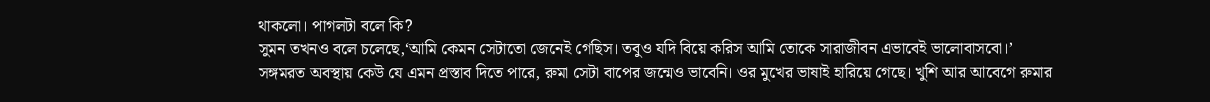থাকলো। পাগলটা বলে কি?
সুমন তখনও বলে চলেছে,‘আমি কেমন সেটাতো জেনেই গেছিস। তবুও যদি বিয়ে করিস আমি তোকে সারাজীবন এভাবেই ভালোবাসবো।’
সঙ্গমরত অবস্থায় কেউ যে এমন প্রস্তাব দিতে পারে, রুমা সেটা বাপের জন্মেও ভাবেনি। ওর মুখের ভাষাই হারিয়ে গেছে। খুশি আর আবেগে রুমার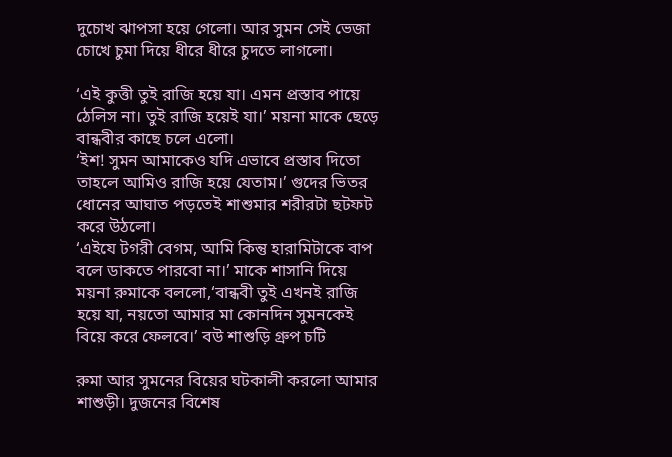দুচোখ ঝাপসা হয়ে গেলো। আর সুমন সেই ভেজা চোখে চুমা দিয়ে ধীরে ধীরে চুদতে লাগলো।

‘এই কুত্তী তুই রাজি হয়ে যা। এমন প্রস্তাব পায়ে ঠেলিস না। তুই রাজি হয়েই যা।’ ময়না মাকে ছেড়ে বান্ধবীর কাছে চলে এলো।
‘ইশ! সুমন আমাকেও যদি এভাবে প্রস্তাব দিতো তাহলে আমিও রাজি হয়ে যেতাম।’ গুদের ভিতর ধোনের আঘাত পড়তেই শাশুমার শরীরটা ছটফট করে উঠলো।
‘এইযে টগরী বেগম, আমি কিন্তু হারামিটাকে বাপ বলে ডাকতে পারবো না।’ মাকে শাসানি দিয়ে ময়না রুমাকে বললো,‘বান্ধবী তুই এখনই রাজি হয়ে যা, নয়তো আমার মা কোনদিন সুমনকেই বিয়ে করে ফেলবে।’ বউ শাশুড়ি গ্রুপ চটি

রুমা আর সুমনের বিয়ের ঘটকালী করলো আমার শাশুড়ী। দুজনের বিশেষ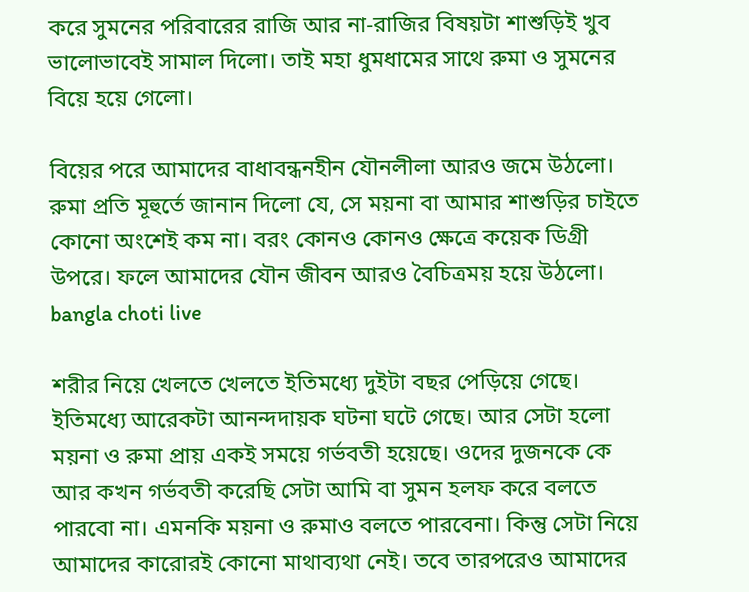করে সুমনের পরিবারের রাজি আর না-রাজির বিষয়টা শাশুড়িই খুব ভালোভাবেই সামাল দিলো। তাই মহা ধুমধামের সাথে রুমা ও সুমনের বিয়ে হয়ে গেলো।

বিয়ের পরে আমাদের বাধাবন্ধনহীন যৌনলীলা আরও জমে উঠলো। রুমা প্রতি মূহুর্তে জানান দিলো যে, সে ময়না বা আমার শাশুড়ির চাইতে কোনো অংশেই কম না। বরং কোনও কোনও ক্ষেত্রে কয়েক ডিগ্রী উপরে। ফলে আমাদের যৌন জীবন আরও বৈচিত্রময় হয়ে উঠলো। bangla choti live

শরীর নিয়ে খেলতে খেলতে ইতিমধ্যে দুইটা বছর পেড়িয়ে গেছে। ইতিমধ্যে আরেকটা আনন্দদায়ক ঘটনা ঘটে গেছে। আর সেটা হলো ময়না ও রুমা প্রায় একই সময়ে গর্ভবতী হয়েছে। ওদের দুজনকে কে আর কখন গর্ভবতী করেছি সেটা আমি বা সুমন হলফ করে বলতে পারবো না। এমনকি ময়না ও রুমাও বলতে পারবেনা। কিন্তু সেটা নিয়ে আমাদের কারোরই কোনো মাথাব্যথা নেই। তবে তারপরেও আমাদের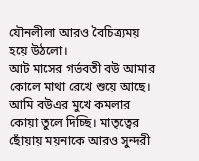যৌনলীলা আরও বৈচিত্র্যময় হয়ে উঠলো।
আট মাসের গর্ভবতী বউ আমার কোলে মাথা রেখে শুয়ে আছে। আমি বউএর মুখে কমলার কোয়া তুলে দিচ্ছি। মাতৃত্বের ছোঁয়ায় ময়নাকে আরও সুন্দরী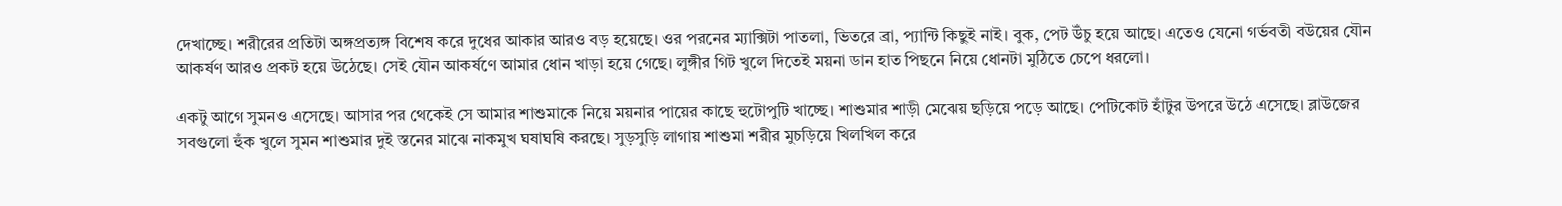দেখাচ্ছে। শরীরের প্রতিটা অঙ্গপ্রত্যঙ্গ বিশেষ করে দুধের আকার আরও বড় হয়েছে। ওর পরনের ম্যাক্সিটা পাতলা, ভিতরে ব্রা, প্যান্টি কিছুই নাই। বুক, পেট উঁচু হয়ে আছে। এতেও যেনো গর্ভবতী বউয়ের যৌন আকর্ষণ আরও প্রকট হয়ে উঠেছে। সেই যৌন আকর্ষণে আমার ধোন খাড়া হয়ে গেছে। লুঙ্গীর গিট খুলে দিতেই ময়না ডান হাত পিছনে নিয়ে ধোনটা মুঠিতে চেপে ধরলো।

একটু আগে সুমনও এসেছে। আসার পর থেকেই সে আমার শাশুমাকে নিয়ে ময়নার পায়ের কাছে হুটোপুটি খাচ্ছে। শাশুমার শাড়ী মেঝেয় ছড়িয়ে পড়ে আছে। পেটিকোট হাঁটুর উপরে উঠে এসেছে। ব্লাউজের সবগুলো হুঁক খুলে সুমন শাশুমার দুই স্তনের মাঝে নাকমুখ ঘষাঘষি করছে। সুড়সুড়ি লাগায় শাশুমা শরীর মুচড়িয়ে খিলখিল করে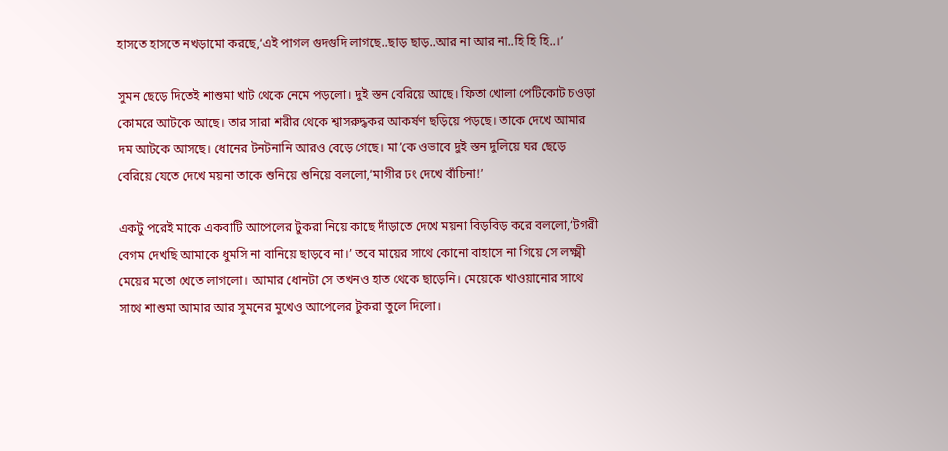হাসতে হাসতে নখড়ামো করছে,‘এই পাগল গুদগুদি লাগছে..ছাড় ছাড়..আর না আর না..হি হি হি..।’

সুমন ছেড়ে দিতেই শাশুমা খাট থেকে নেমে পড়লো। দুই স্তন বেরিয়ে আছে। ফিতা খোলা পেটিকোট চওড়া কোমরে আটকে আছে। তার সারা শরীর থেকে শ্বাসরুদ্ধকর আকর্ষণ ছড়িয়ে পড়ছে। তাকে দেখে আমার দম আটকে আসছে। ধোনের টনটনানি আরও বেড়ে গেছে। মা’কে ওভাবে দুই স্তন দুলিয়ে ঘর ছেড়ে বেরিয়ে যেতে দেখে ময়না তাকে শুনিয়ে শুনিয়ে বললো,‘মাগীর ঢং দেখে বাঁচিনা!’

একটু পরেই মাকে একবাটি আপেলের টুকরা নিয়ে কাছে দাঁড়াতে দেখে ময়না বিড়বিড় করে বললো,‘টগরী বেগম দেখছি আমাকে ধুমসি না বানিয়ে ছাড়বে না।’ তবে মায়ের সাথে কোনো বাহাসে না গিয়ে সে লক্ষ্মী মেয়ের মতো খেতে লাগলো। আমার ধোনটা সে তখনও হাত থেকে ছাড়েনি। মেয়েকে খাওয়ানোর সাথে সাথে শাশুমা আমার আর সুমনের মুখেও আপেলের টুকরা তুলে দিলো।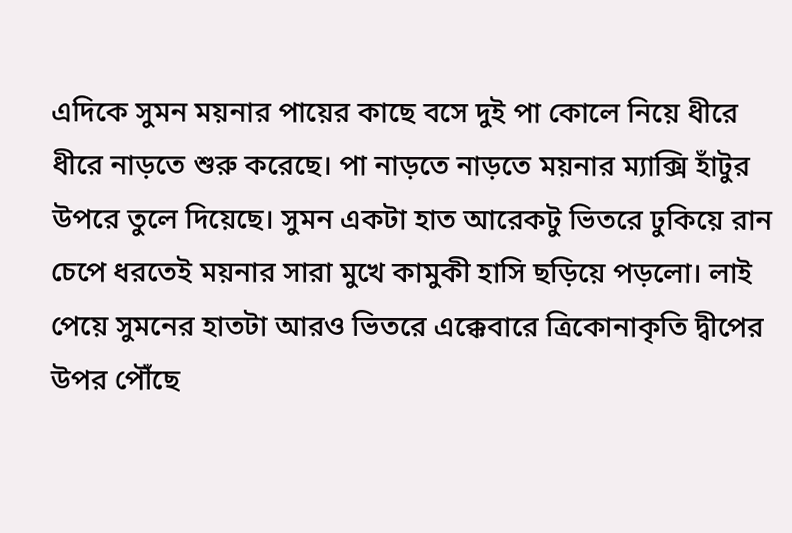এদিকে সুমন ময়নার পায়ের কাছে বসে দুই পা কোলে নিয়ে ধীরে ধীরে নাড়তে শুরু করেছে। পা নাড়তে নাড়তে ময়নার ম্যাক্সি হাঁটুর উপরে তুলে দিয়েছে। সুমন একটা হাত আরেকটু ভিতরে ঢুকিয়ে রান চেপে ধরতেই ময়নার সারা মুখে কামুকী হাসি ছড়িয়ে পড়লো। লাই পেয়ে সুমনের হাতটা আরও ভিতরে এক্কেবারে ত্রিকোনাকৃতি দ্বীপের উপর পৌঁছে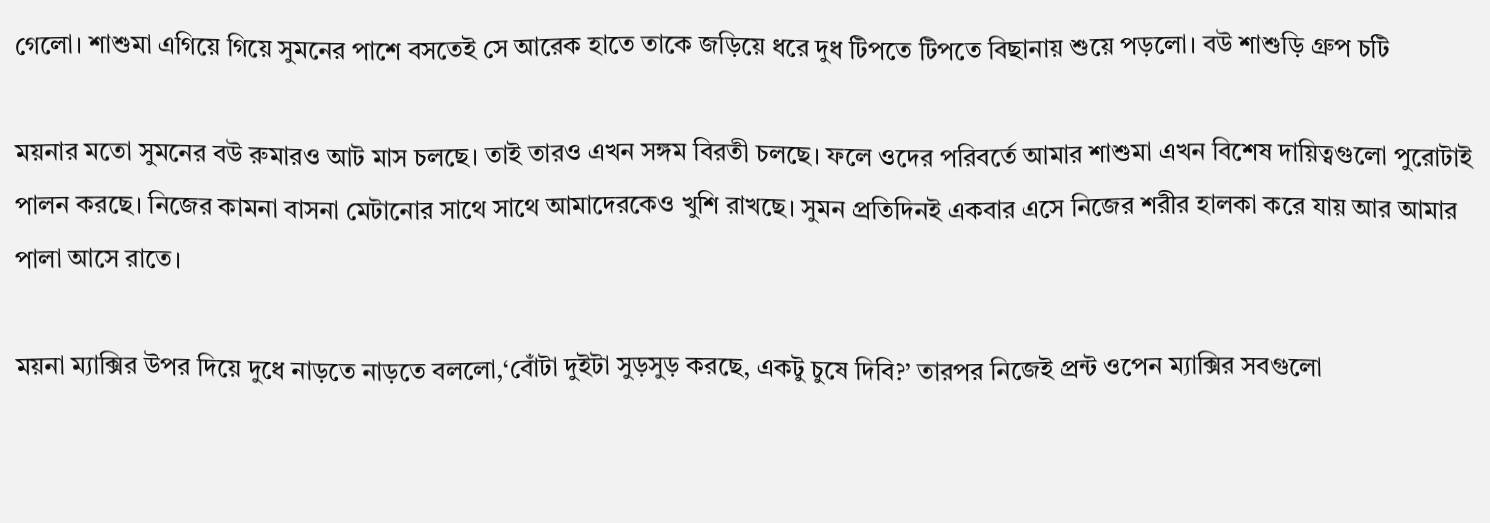গেলো। শাশুমা এগিয়ে গিয়ে সুমনের পাশে বসতেই সে আরেক হাতে তাকে জড়িয়ে ধরে দুধ টিপতে টিপতে বিছানায় শুয়ে পড়লো। বউ শাশুড়ি গ্রুপ চটি

ময়নার মতো সুমনের বউ রুমারও আট মাস চলছে। তাই তারও এখন সঙ্গম বিরতী চলছে। ফলে ওদের পরিবর্তে আমার শাশুমা এখন বিশেষ দায়িত্বগুলো পুরোটাই পালন করছে। নিজের কামনা বাসনা মেটানোর সাথে সাথে আমাদেরকেও খুশি রাখছে। সুমন প্রতিদিনই একবার এসে নিজের শরীর হালকা করে যায় আর আমার পালা আসে রাতে।

ময়না ম্যাক্সির উপর দিয়ে দুধে নাড়তে নাড়তে বললো,‘বোঁটা দুইটা সুড়সুড় করছে, একটু চুষে দিবি?’ তারপর নিজেই প্রন্ট ওপেন ম্যাক্সির সবগুলো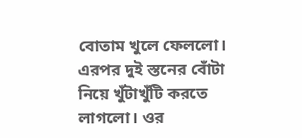বোতাম খুলে ফেললো। এরপর দুই স্তনের বোঁটা নিয়ে খুঁটাখুঁটি করতে লাগলো। ওর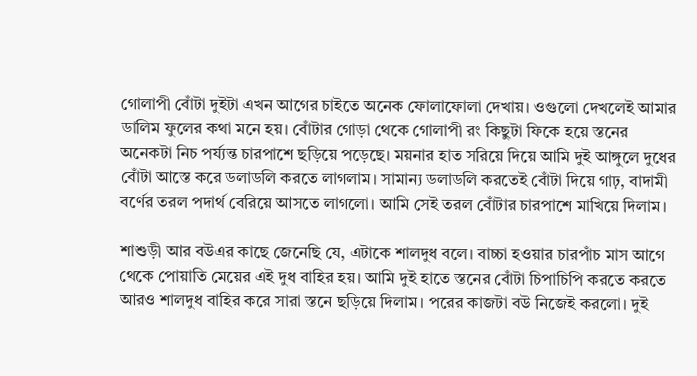গোলাপী বোঁটা দুইটা এখন আগের চাইতে অনেক ফোলাফোলা দেখায়। ওগুলো দেখলেই আমার ডালিম ফুলের কথা মনে হয়। বোঁটার গোড়া থেকে গোলাপী রং কিছুটা ফিকে হয়ে স্তনের অনেকটা নিচ পর্য্যন্ত চারপাশে ছড়িয়ে পড়েছে। ময়নার হাত সরিয়ে দিয়ে আমি দুই আঙ্গুলে দুধের বোঁটা আস্তে করে ডলাডলি করতে লাগলাম। সামান্য ডলাডলি করতেই বোঁটা দিয়ে গাঢ়, বাদামী বর্ণের তরল পদার্থ বেরিয়ে আসতে লাগলো। আমি সেই তরল বোঁটার চারপাশে মাখিয়ে দিলাম।

শাশুড়ী আর বউএর কাছে জেনেছি যে, এটাকে শালদুধ বলে। বাচ্চা হওয়ার চারপাঁচ মাস আগে থেকে পোয়াতি মেয়ের এই দুধ বাহির হয়। আমি দুই হাতে স্তনের বোঁটা চিপাচিপি করতে করতে আরও শালদুধ বাহির করে সারা স্তনে ছড়িয়ে দিলাম। পরের কাজটা বউ নিজেই করলো। দুই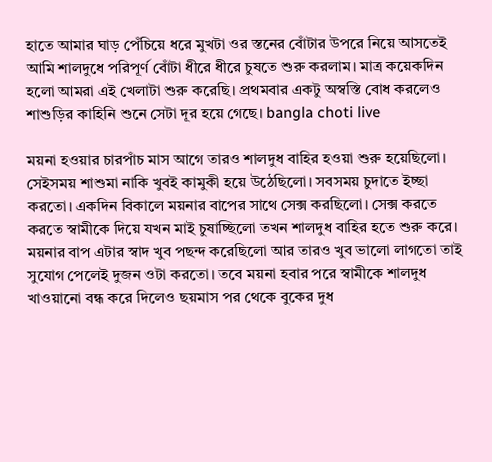হাতে আমার ঘাড় পেঁচিয়ে ধরে মুখটা ওর স্তনের বোঁটার উপরে নিয়ে আসতেই আমি শালদুধে পরিপূর্ণ বোঁটা ধীরে ধীরে চুষতে শুরু করলাম। মাত্র কয়েকদিন হলো আমরা এই খেলাটা শুরু করেছি। প্রথমবার একটু অস্বস্তি বোধ করলেও শাশুড়ির কাহিনি শুনে সেটা দূর হয়ে গেছে। bangla choti live

ময়না হওয়ার চারপাঁচ মাস আগে তারও শালদুধ বাহির হওয়া শুরু হয়েছিলো। সেইসময় শাশুমা নাকি খুবই কামুকী হয়ে উঠেছিলো। সবসময় চুদাতে ইচ্ছা করতো। একদিন বিকালে ময়নার বাপের সাথে সেক্স করছিলো। সেক্স করতে করতে স্বামীকে দিয়ে যখন মাই চুষাচ্ছিলো তখন শালদুধ বাহির হতে শুরু করে। ময়নার বাপ এটার স্বাদ খুব পছন্দ করেছিলো আর তারও খুব ভালো লাগতো তাই সুযোগ পেলেই দুজন ওটা করতো। তবে ময়না হবার পরে স্বামীকে শালদুধ খাওয়ানো বন্ধ করে দিলেও ছয়মাস পর থেকে বুকের দুধ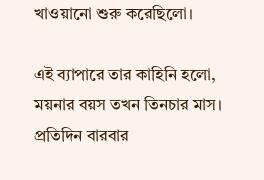খাওয়ানো শুরু করেছিলো।

এই ব্যাপারে তার কাহিনি হলো, ময়নার বয়স তখন তিনচার মাস। প্রতিদিন বারবার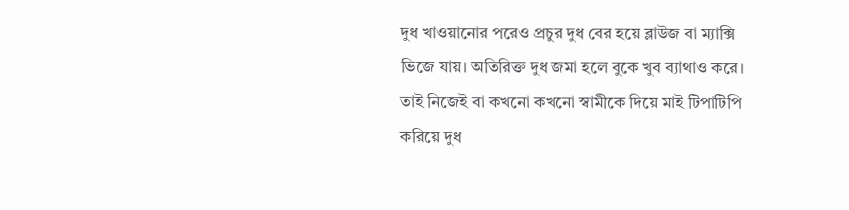দুধ খাওয়ানোর পরেও প্রচুর দুধ বের হয়ে ব্লাউজ বা ম্যাক্সি ভিজে যায়। অতিরিক্ত দুধ জমা হলে বুকে খুব ব্যাথাও করে। তাই নিজেই বা কখনো কখনো স্বামীকে দিয়ে মাই টিপাটিপি করিয়ে দুধ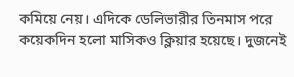কমিয়ে নেয়। এদিকে ডেলিভারীর তিনমাস পরে কয়েকদিন হলো মাসিকও ক্লিয়ার হয়েছে। দুজনেই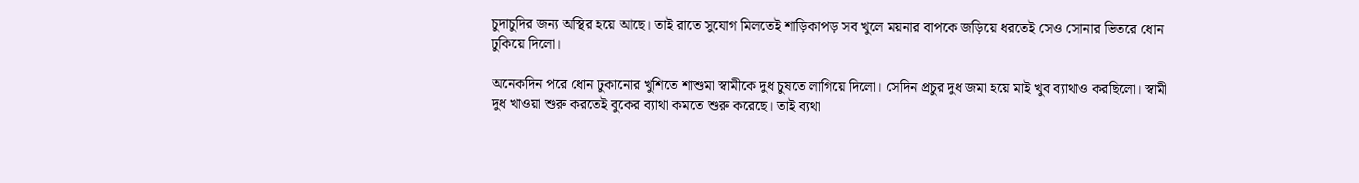চুদাচুদির জন্য অস্থির হয়ে আছে। তাই রাতে সুযোগ মিলতেই শাড়িকাপড় সব খুলে ময়নার বাপকে জড়িয়ে ধরতেই সেও সোনার ভিতরে ধোন ঢুকিয়ে দিলো।

অনেকদিন পরে ধোন ঢুকানোর খুশিতে শাশুমা স্বামীকে দুধ চুষতে লাগিয়ে দিলো। সেদিন প্রচুর দুধ জমা হয়ে মাই খুব ব্যাথাও করছিলো। স্বামী দুধ খাওয়া শুরু করতেই বুকের ব্যাথা কমতে শুরু করেছে। তাই ব্যথা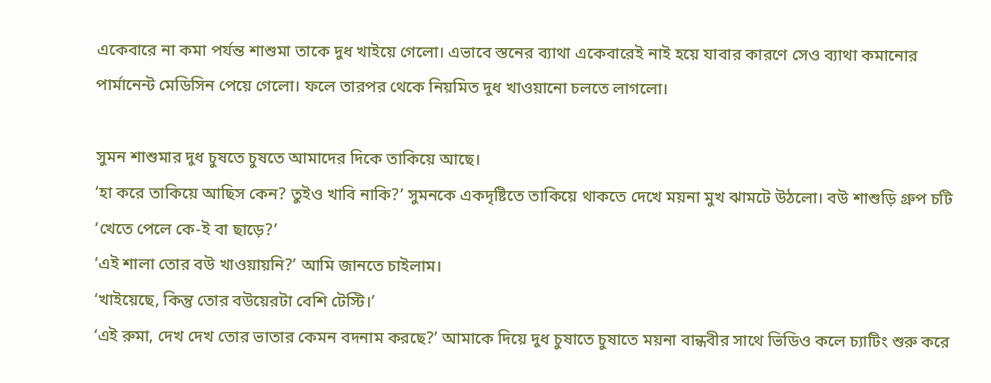একেবারে না কমা পর্যন্ত শাশুমা তাকে দুধ খাইয়ে গেলো। এভাবে স্তনের ব্যাথা একেবারেই নাই হয়ে যাবার কারণে সেও ব্যাথা কমানোর পার্মানেন্ট মেডিসিন পেয়ে গেলো। ফলে তারপর থেকে নিয়মিত দুধ খাওয়ানো চলতে লাগলো।

সুমন শাশুমার দুধ চুষতে চুষতে আমাদের দিকে তাকিয়ে আছে।
‘হা করে তাকিয়ে আছিস কেন? তুইও খাবি নাকি?’ সুমনকে একদৃষ্টিতে তাকিয়ে থাকতে দেখে ময়না মুখ ঝামটে উঠলো। বউ শাশুড়ি গ্রুপ চটি
‘খেতে পেলে কে-ই বা ছাড়ে?’
‘এই শালা তোর বউ খাওয়ায়নি?’ আমি জানতে চাইলাম।
‘খাইয়েছে, কিন্তু তোর বউয়েরটা বেশি টেস্টি।’
‘এই রুমা, দেখ দেখ তোর ভাতার কেমন বদনাম করছে?’ আমাকে দিয়ে দুধ চুষাতে চুষাতে ময়না বান্ধবীর সাথে ভিডিও কলে চ্যাটিং শুরু করে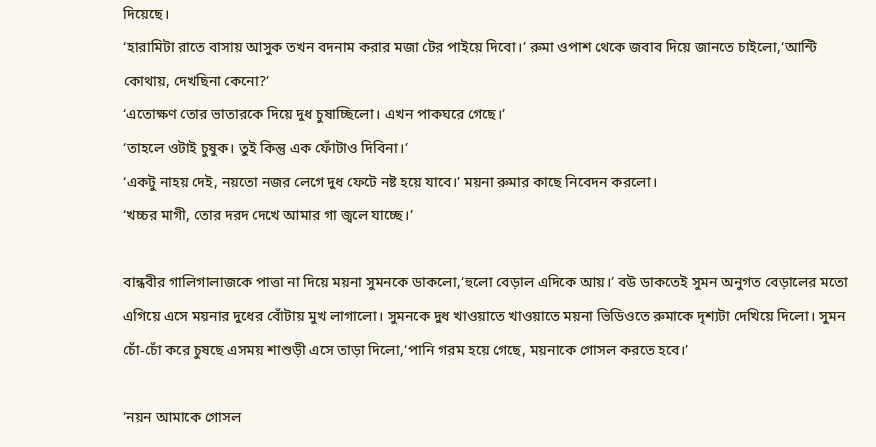দিয়েছে।
‘হারামিটা রাতে বাসায় আসুক তখন বদনাম করার মজা টের পাইয়ে দিবো।’ রুমা ওপাশ থেকে জবাব দিয়ে জানতে চাইলো,‘আন্টি কোথায়, দেখছিনা কেনো?’
‘এতোক্ষণ তোর ভাতারকে দিয়ে দুধ চুষাচ্ছিলো। এখন পাকঘরে গেছে।’
‘তাহলে ওটাই চুষুক। তুই কিন্তু এক ফোঁটাও দিবিনা।’
‘একটু নাহয় দেই, নয়তো নজর লেগে দুধ ফেটে নষ্ট হয়ে যাবে।’ ময়না রুমার কাছে নিবেদন করলো।
‘খচ্চর মাগী, তোর দরদ দেখে আমার গা জ্বলে যাচ্ছে।’

বান্ধবীর গালিগালাজকে পাত্তা না দিয়ে ময়না সুমনকে ডাকলো,‘হুলো বেড়াল এদিকে আয়।’ বউ ডাকতেই সুমন অনুগত বেড়ালের মতো এগিয়ে এসে ময়নার দুধের বোঁটায় মুখ লাগালো। সুমনকে দুধ খাওয়াতে খাওয়াতে ময়না ভিডিওতে রুমাকে দৃশ্যটা দেখিয়ে দিলো। সুমন চোঁ-চোঁ করে চুষছে এসময় শাশুড়ী এসে তাড়া দিলো,‘পানি গরম হয়ে গেছে, ময়নাকে গোসল করতে হবে।’

‘নয়ন আমাকে গোসল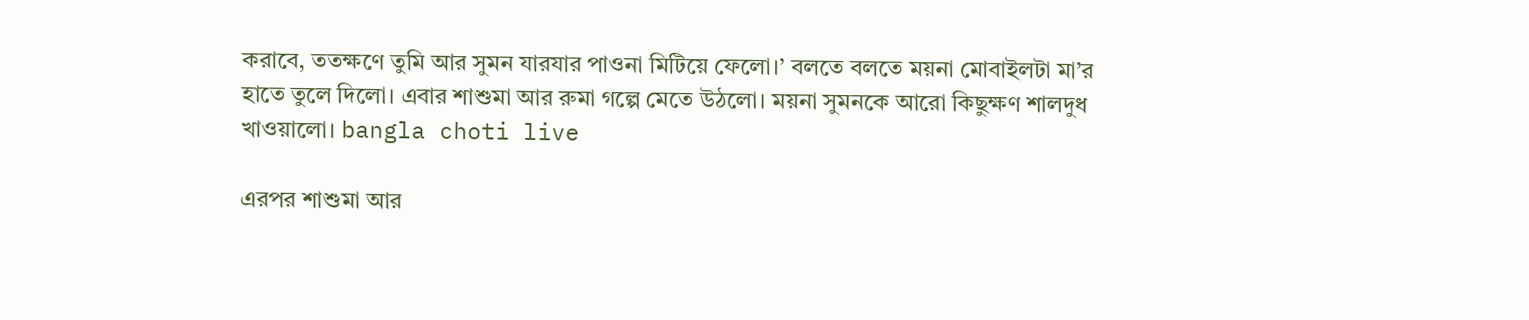করাবে, ততক্ষণে তুমি আর সুমন যারযার পাওনা মিটিয়ে ফেলো।’ বলতে বলতে ময়না মোবাইলটা মা’র হাতে তুলে দিলো। এবার শাশুমা আর রুমা গল্পে মেতে উঠলো। ময়না সুমনকে আরো কিছুক্ষণ শালদুধ খাওয়ালো। bangla choti live

এরপর শাশুমা আর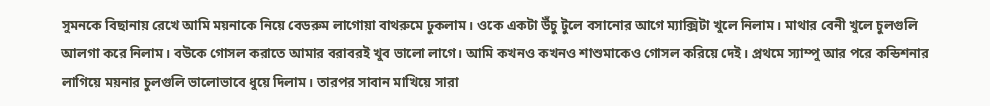সুমনকে বিছানায় রেখে আমি ময়নাকে নিয়ে বেডরুম লাগোয়া বাথরুমে ঢুকলাম। ওকে একটা উঁচু টুলে বসানোর আগে ম্যাক্সিটা খুলে নিলাম। মাথার বেনী খুলে চুলগুলি আলগা করে নিলাম। বউকে গোসল করাতে আমার বরাবরই খুব ভালো লাগে। আমি কখনও কখনও শাশুমাকেও গোসল করিয়ে দেই। প্রথমে স্যাম্পু আর পরে কন্ডিশনার লাগিয়ে ময়নার চুলগুলি ভালোভাবে ধুয়ে দিলাম। তারপর সাবান মাখিয়ে সারা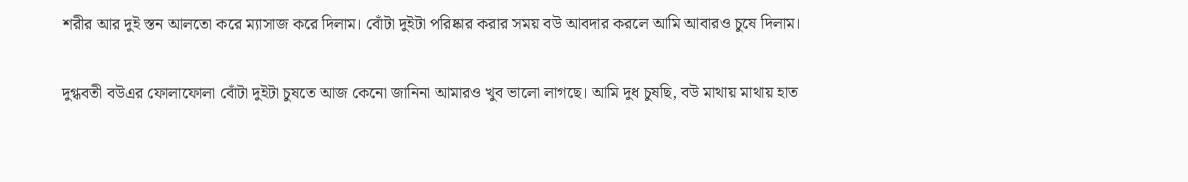শরীর আর দুই স্তন আলতো করে ম্যাসাজ করে দিলাম। বোঁটা দুইটা পরিষ্কার করার সময় বউ আবদার করলে আমি আবারও চুষে দিলাম।

দুগ্ধবতী বউএর ফোলাফোলা বোঁটা দুইটা চুষতে আজ কেনো জানিনা আমারও খুব ভালো লাগছে। আমি দুধ চুষছি, বউ মাথায় মাথায় হাত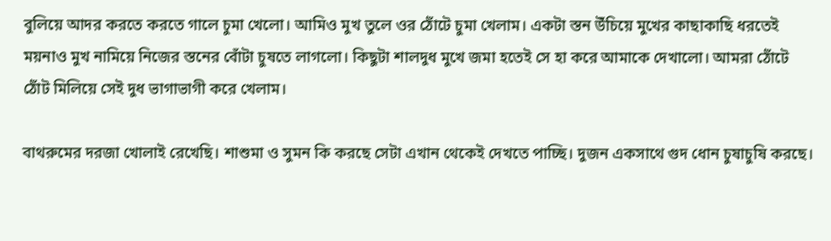বুলিয়ে আদর করতে করতে গালে চুমা খেলো। আমিও মুখ তুলে ওর ঠোঁটে চুমা খেলাম। একটা স্তন উঁচিয়ে মুখের কাছাকাছি ধরতেই ময়নাও মুখ নামিয়ে নিজের স্তনের বোঁটা চুষতে লাগলো। কিছুটা শালদুধ মুখে জমা হতেই সে হা করে আমাকে দেখালো। আমরা ঠোঁটে ঠোঁট মিলিয়ে সেই দুধ ভাগাভাগী করে খেলাম।

বাথরুমের দরজা খোলাই রেখেছি। শাশুমা ও সুমন কি করছে সেটা এখান থেকেই দেখতে পাচ্ছি। দুজন একসাথে গুদ ধোন চুষাচুষি করছে।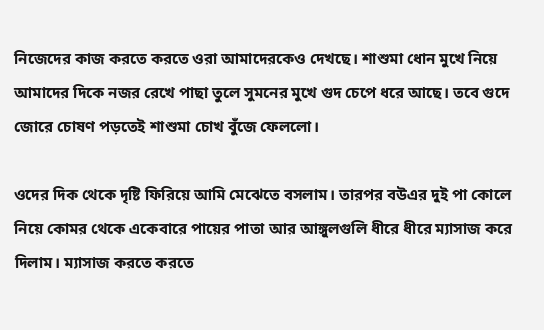নিজেদের কাজ করতে করতে ওরা আমাদেরকেও দেখছে। শাশুমা ধোন মুখে নিয়ে আমাদের দিকে নজর রেখে পাছা তুলে সুমনের মুখে গুদ চেপে ধরে আছে। তবে গুদে জোরে চোষণ পড়তেই শাশুমা চোখ বুঁজে ফেললো।

ওদের দিক থেকে দৃষ্টি ফিরিয়ে আমি মেঝেতে বসলাম। তারপর বউএর দুই পা কোলে নিয়ে কোমর থেকে একেবারে পায়ের পাতা আর আঙ্গুলগুলি ধীরে ধীরে ম্যাসাজ করে দিলাম। ম্যাসাজ করতে করতে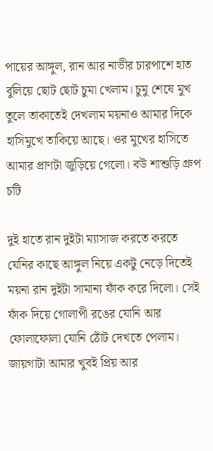পায়ের আঙ্গুল, রান আর নাভীর চারপাশে হাত বুলিয়ে ছোট ছোট চুমা খেলাম। চুমু শেষে মুখ তুলে তাকাতেই দেখলাম ময়নাও আমার দিকে হাসিমুখে তাকিয়ে আছে। ওর মুখের হাসিতে আমার প্রাণটা জুড়িয়ে গেলো। বউ শাশুড়ি গ্রুপ চটি

দুই হাতে রান দুইটা ম্যাসাজ করতে করতে যেনির কাছে আঙ্গুল নিয়ে একটু নেড়ে দিতেই ময়না রান দুইটা সামান্য ফাঁক করে দিলো। সেই ফাঁক দিয়ে গোলাপী রঙের যোনি আর ফোলাফোলা যোনি ঠোঁট দেখতে পেলাম। জায়গাটা আমার খুবই প্রিয় আর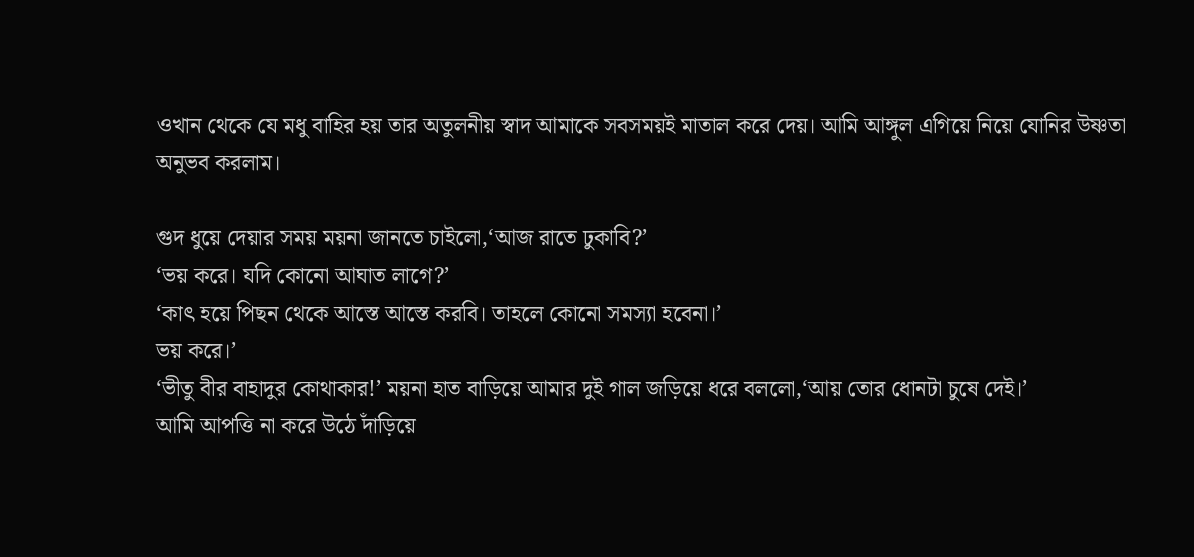ওখান থেকে যে মধু বাহির হয় তার অতুলনীয় স্বাদ আমাকে সবসময়ই মাতাল করে দেয়। আমি আঙ্গুল এগিয়ে নিয়ে যোনির উষ্ণতা অনুভব করলাম।

গুদ ধুয়ে দেয়ার সময় ময়না জানতে চাইলো,‘আজ রাতে ঢুকাবি?’
‘ভয় করে। যদি কোনো আঘাত লাগে?’
‘কাৎ হয়ে পিছন থেকে আস্তে আস্তে করবি। তাহলে কোনো সমস্যা হবেনা।’
ভয় করে।’
‘ভীতু বীর বাহাদুর কোথাকার!’ ময়না হাত বাড়িয়ে আমার দুই গাল জড়িয়ে ধরে বললো,‘আয় তোর ধোনটা চুষে দেই।’
আমি আপত্তি না করে উঠে দাঁড়িয়ে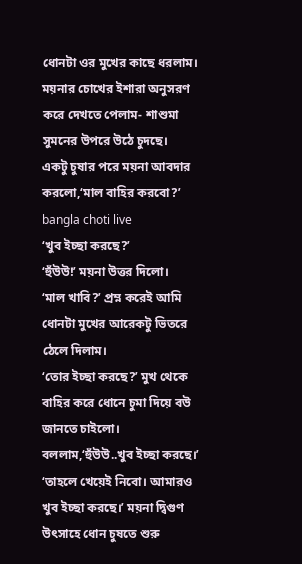ধোনটা ওর মুখের কাছে ধরলাম। ময়নার চোখের ইশারা অনুসরণ করে দেখতে পেলাম- শাশুমা সুমনের উপরে উঠে চুদছে।
একটু চুষার পরে ময়না আবদার করলো,‘মাল বাহির করবো?’ bangla choti live
‘খুব ইচ্ছা করছে?’
‘হুঁউউ!’ ময়না উত্তর দিলো।
‘মাল খাবি?’ প্রম্ন করেই আমি ধোনটা মুখের আরেকটু ভিতরে ঠেলে দিলাম।
‘তোর ইচ্ছা করছে?’ মুখ থেকে বাহির করে ধোনে চুমা দিয়ে বউ জানতে চাইলো।
বললাম,‘হুঁউউ..খুব ইচ্ছা করছে।’
‘তাহলে খেয়েই নিবো। আমারও খুব ইচ্ছা করছে।’ ময়না দ্বিগুণ উৎসাহে ধোন চুষতে শুরু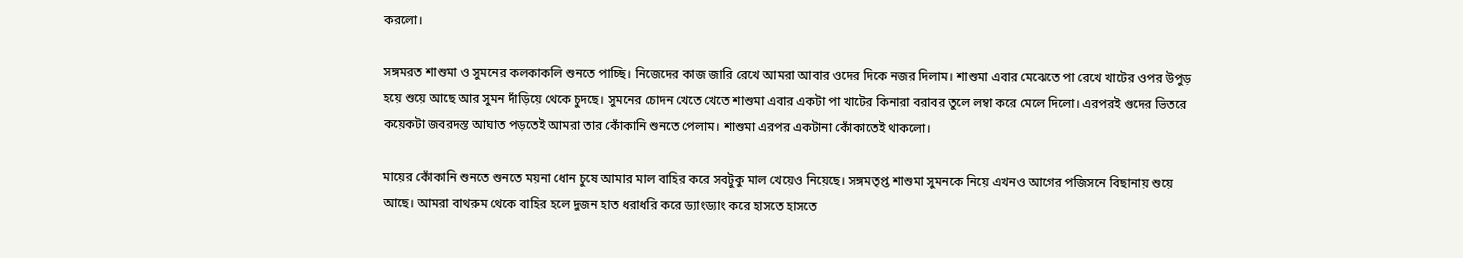করলো।

সঙ্গমরত শাশুমা ও সুমনের কলকাকলি শুনতে পাচ্ছি। নিজেদের কাজ জারি রেখে আমরা আবার ওদের দিকে নজর দিলাম। শাশুমা এবার মেঝেতে পা রেখে খাটের ওপর উপুড় হয়ে শুয়ে আছে আর সুমন দাঁড়িয়ে থেকে চুদছে। সুমনের চোদন খেতে খেতে শাশুমা এবার একটা পা খাটের কিনারা বরাবর তুলে লম্বা করে মেলে দিলো। এরপরই গুদের ভিতরে কয়েকটা জবরদস্ত আঘাত পড়তেই আমরা তার কোঁকানি শুনতে পেলাম। শাশুমা এরপর একটানা কোঁকাতেই থাকলো।

মায়ের কোঁকানি শুনতে শুনতে ময়না ধোন চুষে আমার মাল বাহির করে সবটুকু মাল খেয়েও নিয়েছে। সঙ্গমতৃপ্ত শাশুমা সুমনকে নিয়ে এখনও আগের পজিসনে বিছানায় শুয়ে আছে। আমরা বাথরুম থেকে বাহির হলে দুজন হাত ধরাধরি করে ড্যাংড্যাং করে হাসতে হাসতে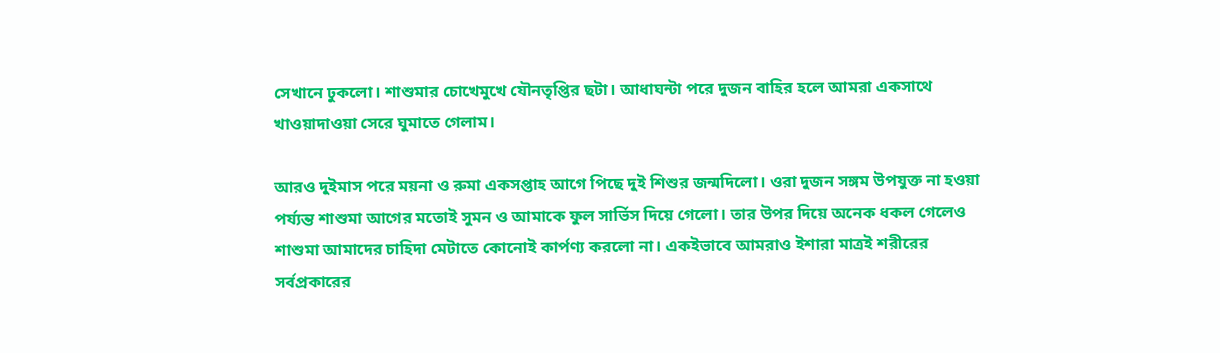সেখানে ঢুকলো। শাশুমার চোখেমুখে যৌনতৃপ্তির ছটা। আধাঘন্টা পরে দুজন বাহির হলে আমরা একসাথে খাওয়াদাওয়া সেরে ঘুমাতে গেলাম।

আরও দুইমাস পরে ময়না ও রুমা একসপ্তাহ আগে পিছে দুই শিশুর জন্মদিলো। ওরা দুজন সঙ্গম উপযুক্ত না হওয়া পর্য্যন্ত শাশুমা আগের মতোই সুমন ও আমাকে ফুল সার্ভিস দিয়ে গেলো। তার উপর দিয়ে অনেক ধকল গেলেও শাশুমা আমাদের চাহিদা মেটাতে কোনোই কার্পণ্য করলো না। একইভাবে আমরাও ইশারা মাত্রই শরীরের সর্বপ্রকারের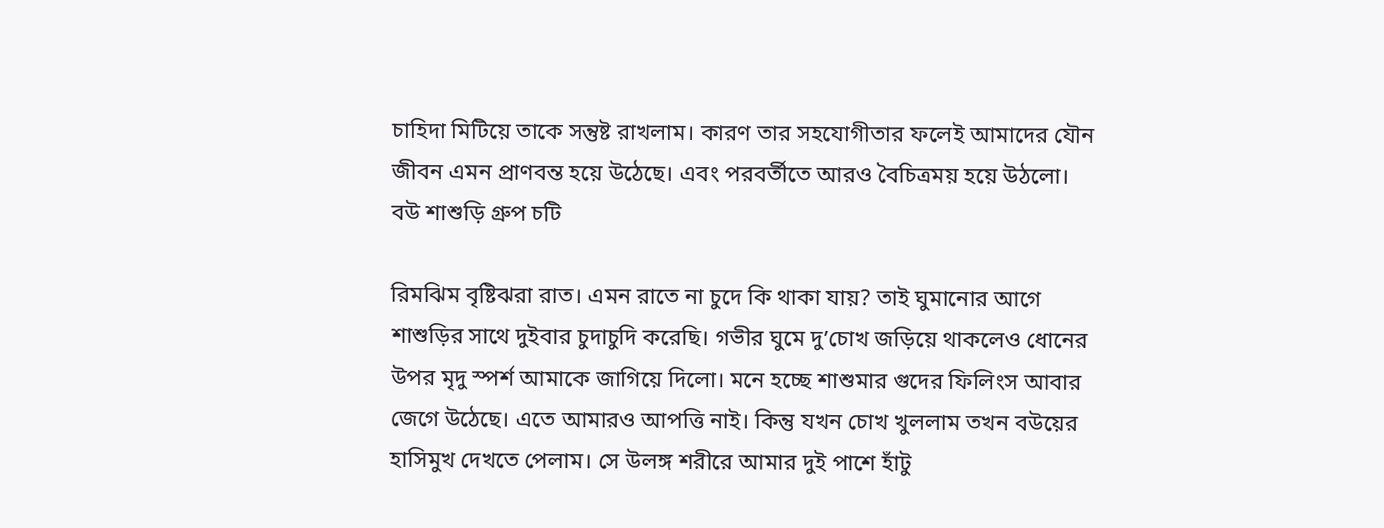চাহিদা মিটিয়ে তাকে সন্তুষ্ট রাখলাম। কারণ তার সহযোগীতার ফলেই আমাদের যৌন জীবন এমন প্রাণবন্ত হয়ে উঠেছে। এবং পরবর্তীতে আরও বৈচিত্রময় হয়ে উঠলো। বউ শাশুড়ি গ্রুপ চটি

রিমঝিম বৃষ্টিঝরা রাত। এমন রাতে না চুদে কি থাকা যায়? তাই ঘুমানোর আগে শাশুড়ির সাথে দুইবার চুদাচুদি করেছি। গভীর ঘুমে দু’চোখ জড়িয়ে থাকলেও ধোনের উপর মৃদু স্পর্শ আমাকে জাগিয়ে দিলো। মনে হচ্ছে শাশুমার গুদের ফিলিংস আবার জেগে উঠেছে। এতে আমারও আপত্তি নাই। কিন্তু যখন চোখ খুললাম তখন বউয়ের হাসিমুখ দেখতে পেলাম। সে উলঙ্গ শরীরে আমার দুই পাশে হাঁটু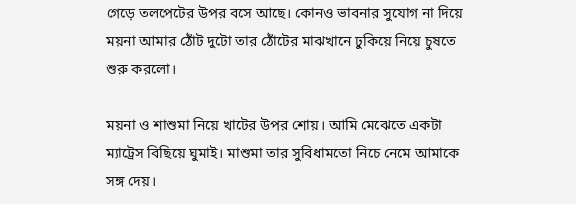গেড়ে তলপেটের উপর বসে আছে। কোনও ভাবনার সুযোগ না দিয়ে ময়না আমার ঠোঁট দুটো তার ঠোঁটের মাঝখানে ঢুকিয়ে নিয়ে চুষতে শুরু করলো।

ময়না ও শাশুমা নিয়ে খাটের উপর শোয়। আমি মেঝেতে একটা ম্যাট্রেস বিছিয়ে ঘুমাই। মাশুমা তার সুবিধামতো নিচে নেমে আমাকে সঙ্গ দেয়।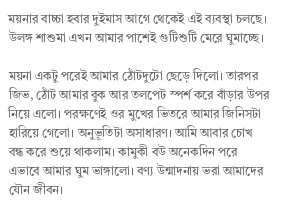ময়নার বাচ্চা হবার দুইমাস আগে থেকেই এই ব্যবস্থা চলছে। উলঙ্গ শাশুমা এখন আমার পাশেই ‍গুটিশুটি মেরে ঘুমাচ্ছে।

ময়না একটু পরেই আমার ঠোঁটদুটো ছেড়ে দিলো। তারপর জিভ, ঠোঁট আমার বুক আর তলপেট স্পর্শ করে বাঁড়ার উপর নিয়ে এলো। পরক্ষণেই ওর মুখের ভিতরে আমার জিনিসটা হারিয়ে গেলো। অনুভূতিটা অসাধারণ। আমি আবার চোখ বন্ধ করে শুয়ে থাকলাম। কামুকী বউ অনেকদিন পরে এভাবে আমার ঘুম ভাঙ্গালো। বণ্য উন্মাদনায় ভরা আমাদের যৌন জীবন।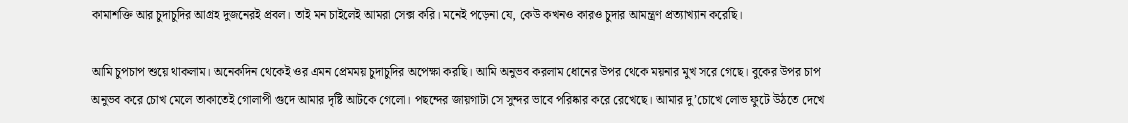কামাশক্তি আর চুদাচুদির আগ্রহ দুজনেরই প্রবল। তাই মন চাইলেই আমরা সেক্স করি। মনেই পড়েনা যে, কেউ কখনও কারও চুদার আমন্ত্রণ প্রত্যাখ্যান করেছি।

আমি চুপচাপ শুয়ে থাকলাম। অনেকদিন থেকেই ওর এমন প্রেমময় চুদাচুদির অপেক্ষা করছি। আমি অনুভব করলাম ধোনের উপর থেকে ময়নার মুখ সরে গেছে। বুকের উপর চাপ অনুভব করে চোখ মেলে তাকাতেই গোলাপী গুদে আমার দৃষ্টি আটকে গেলো। পছন্দের জায়গাটা সে সুন্দর ভাবে পরিষ্কার করে রেখেছে। আমার দু’চোখে লোভ ফুটে উঠতে দেখে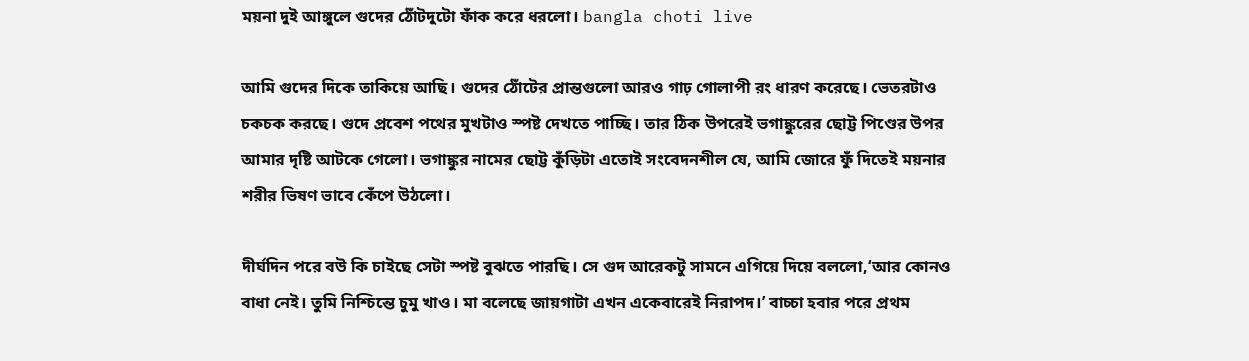ময়না দুই আঙ্গুলে গুদের ঠোঁটদুটো ফাঁক করে ধরলো। bangla choti live

আমি গুদের দিকে তাকিয়ে আছি। গুদের ঠোঁটের প্রান্তগুলো আরও গাঢ় গোলাপী রং ধারণ করেছে। ভেতরটাও চকচক করছে। গুদে প্রবেশ পথের মুখটাও স্পষ্ট দেখতে পাচ্ছি। তার ঠিক উপরেই ভগাঙ্কুরের ছোট্ট পিণ্ডের উপর আমার দৃষ্টি আটকে গেলো। ভগাঙ্কুর নামের ছোট্ট কুঁড়িটা এতোই সংবেদনশীল যে, আমি জোরে ফুঁ দিতেই ময়নার শরীর ভিষণ ভাবে কেঁপে উঠলো।

দীর্ঘদিন পরে বউ কি চাইছে সেটা স্পষ্ট বুঝতে পারছি। সে গুদ আরেকটু সামনে এগিয়ে দিয়ে বললো,‘আর কোনও বাধা নেই। তুমি নিশ্চিন্তে চুমু খাও। মা বলেছে জায়গাটা এখন একেবারেই নিরাপদ।’ বাচ্চা হবার পরে প্রথম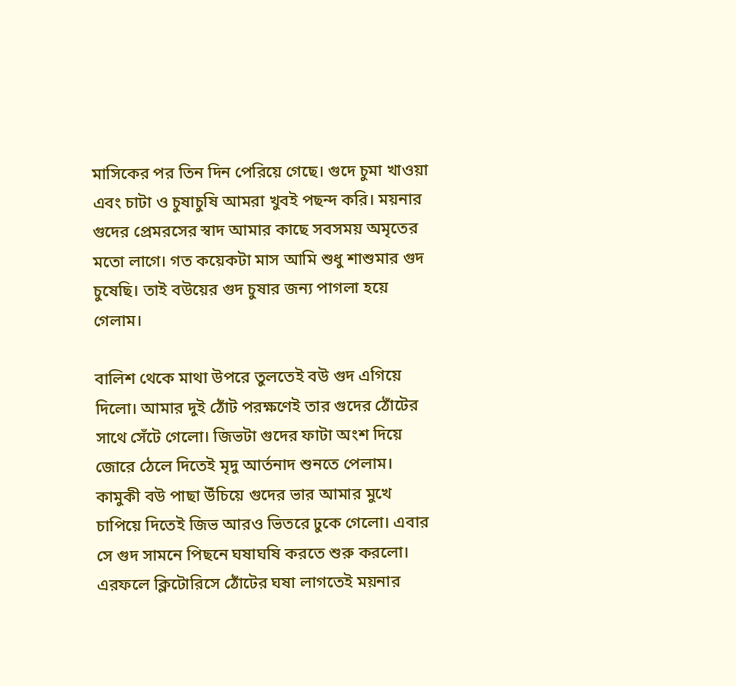মাসিকের পর তিন দিন পেরিয়ে গেছে। গুদে চুমা খাওয়া এবং চাটা ও চুষাচুষি আমরা খুবই পছন্দ করি। ময়নার গুদের প্রেমরসের স্বাদ আমার কাছে সবসময় অমৃতের মতো লাগে। গত কয়েকটা মাস আমি শুধু শাশুমার গুদ চুষেছি। তাই বউয়ের গুদ চুষার জন্য পাগলা হয়ে গেলাম।

বালিশ থেকে মাথা উপরে তুলতেই বউ গুদ এগিয়ে দিলো। আমার দুই ঠোঁট পরক্ষণেই তার গুদের ঠোঁটের সাথে সেঁটে গেলো। জিভটা গুদের ফাটা অংশ দিয়ে জোরে ঠেলে দিতেই মৃদু আর্তনাদ শুনতে পেলাম। কামুকী বউ পাছা উঁচিয়ে গুদের ভার আমার মুখে চাপিয়ে দিতেই জিভ আরও ভিতরে ঢুকে গেলো। এবার সে গুদ সামনে পিছনে ঘষাঘষি করতে শুরু করলো। এরফলে ক্লিটোরিসে ঠোঁটের ঘষা লাগতেই ময়নার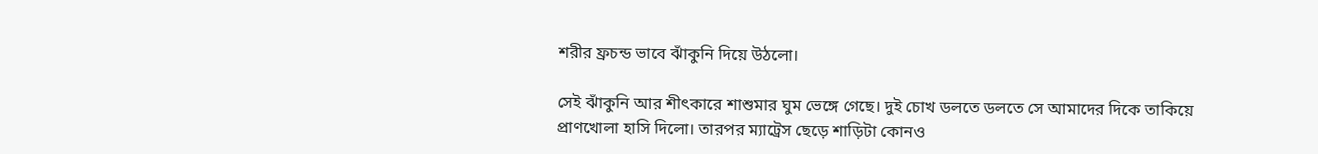শরীর ফ্রচন্ড ভাবে ঝাঁকুনি দিয়ে উঠলো।

সেই ঝাঁকুনি আর শীৎকারে শাশুমার ঘুম ভেঙ্গে গেছে। দুই চোখ ডলতে ডলতে সে আমাদের দিকে তাকিয়ে প্রাণখোলা হাসি দিলো। তারপর ম্যাট্রেস ছেড়ে শাড়িটা কোনও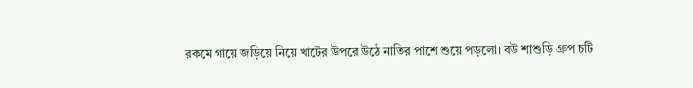রকমে গায়ে জড়িয়ে নিয়ে খাটের উপরে উঠে নাতির পাশে শুয়ে পড়লো। বউ শাশুড়ি গ্রুপ চটি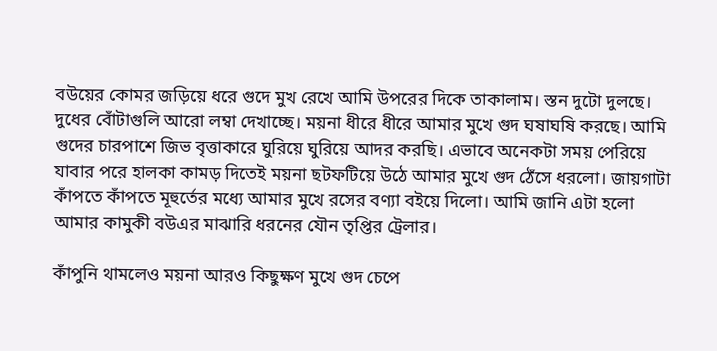বউয়ের কোমর জড়িয়ে ধরে গুদে মুখ রেখে আমি উপরের দিকে তাকালাম। স্তন দুটো দুলছে। দুধের বোঁটাগুলি আরো লম্বা দেখাচ্ছে। ময়না ধীরে ধীরে আমার মুখে গুদ ঘষাঘষি করছে। আমি গুদের চারপাশে জিভ বৃত্তাকারে ঘুরিয়ে ঘুরিয়ে আদর করছি। এভাবে অনেকটা সময় পেরিয়ে যাবার পরে হালকা কামড় দিতেই ময়না ছটফটিয়ে উঠে আমার মুখে গুদ ঠেঁসে ধরলো। জায়গাটা কাঁপতে কাঁপতে মূহুর্তের মধ্যে আমার মুখে রসের বণ্যা বইয়ে দিলো। আমি জানি এটা হলো আমার কামুকী বউএর মাঝারি ধরনের যৌন তৃপ্তির ট্রেলার।

কাঁপুনি থামলেও ময়না আরও কিছুক্ষণ মুখে গুদ চেপে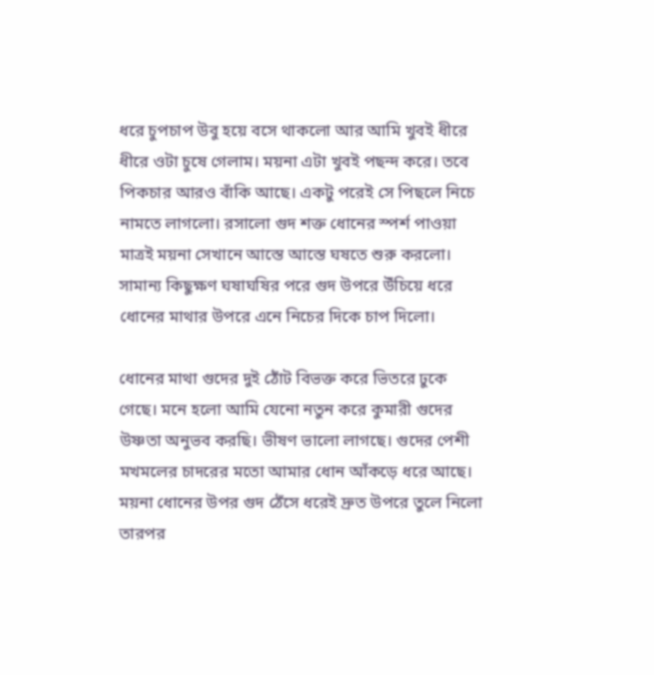ধরে চুপচাপ উবু হয়ে বসে থাকলো আর আমি খুবই ধীরে ধীরে ওটা চুষে গেলাম। ময়না এটা খুবই পছন্দ করে। তবে পিকচার আরও বাঁকি আছে। একটু পরেই সে পিছলে নিচে নামতে লাগলো। রসালো গুদ শক্ত ধোনের স্পর্শ পাওয়া মাত্রই ময়না সেখানে আস্তে আস্তে ঘষতে শুরু করলো। সামান্য কিছুক্ষণ ঘষাঘষির পরে গুদ উপরে উঁচিয়ে ধরে ধোনের মাথার উপরে এনে নিচের দিকে চাপ দিলো।

ধোনের মাথা গুদের দুই ঠোঁট বিভক্ত করে ভিতরে ঢুকে গেছে। মনে হলো আমি যেনো নতুন করে কুমারী গুদের উষ্ণতা অনুভব করছি। ভীষণ ভালো লাগছে। গুদের পেশী মখমলের চাদরের মতো আমার ধোন আঁকড়ে ধরে আছে। ময়না ধোনের উপর গুদ ঠেঁসে ধরেই দ্রুত উপরে তুলে নিলো তারপর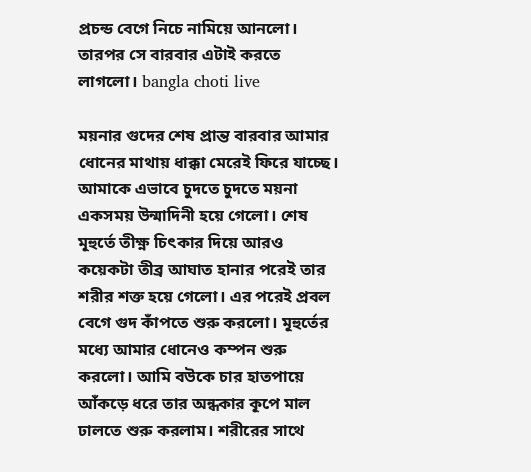প্রচন্ড বেগে নিচে নামিয়ে আনলো। তারপর সে বারবার এটাই করতে লাগলো। bangla choti live

ময়নার গুদের শেষ প্রান্ত বারবার আমার ধোনের মাথায় ধাক্কা মেরেই ফিরে যাচ্ছে। আমাকে এভাবে চুদতে চুদতে ময়না একসময় উন্মাদিনী হয়ে গেলো। শেষ মূহুর্তে তীক্ষ্ণ চিৎকার দিয়ে আরও কয়েকটা তীব্র আঘাত হানার পরেই তার শরীর শক্ত হয়ে গেলো। এর পরেই প্রবল বেগে গুদ কাঁপতে শুরু করলো। মূহুর্তের মধ্যে আমার ধোনেও কম্পন শুরু করলো। আমি বউকে চার হাতপায়ে আঁকড়ে ধরে তার অন্ধকার কূপে মাল ঢালতে শুরু করলাম। শরীরের সাথে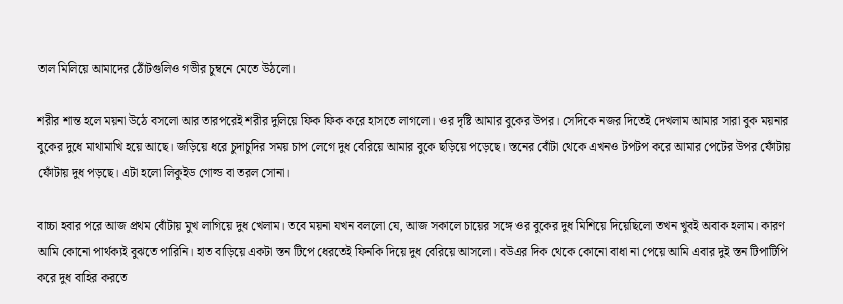তাল মিলিয়ে আমাদের ঠোঁটগুলিও গভীর চুম্বনে মেতে উঠলো।

শরীর শান্ত হলে ময়না উঠে বসলো আর তারপরেই শরীর দুলিয়ে ফিক ফিক করে হাসতে লাগলো। ওর দৃষ্টি আমার বুকের উপর। সেদিকে নজর দিতেই দেখলাম আমার সারা বুক ময়নার বুকের দুধে মাথামাখি হয়ে আছে। জড়িয়ে ধরে চুদাচুদির সময় চাপ লেগে দুধ বেরিয়ে আমার বুকে ছড়িয়ে পড়েছে। স্তনের বোঁটা থেকে এখনও টপটপ করে আমার পেটের উপর ফোঁটায় ফোঁটায় দুধ পড়ছে। এটা হলো লিকুইড গোল্ড বা তরল সোনা।

বাচ্চা হবার পরে আজ প্রথম বোঁটায় মুখ লাগিয়ে দুধ খেলাম। তবে ময়না যখন বললো যে, আজ সকালে চায়ের সঙ্গে ওর বুকের দুধ মিশিয়ে দিয়েছিলো তখন খুবই অবাক হলাম। কারণ আমি কোনো পার্থক্যই বুঝতে পারিনি। হাত বাড়িয়ে একটা স্তন টিপে ধেরতেই ফিনকি দিয়ে দুধ বেরিয়ে আসলো। বউএর দিক থেকে কোনো বাধা না পেয়ে আমি এবার দুই স্তন টিপাটিপি করে দুধ বাহির করতে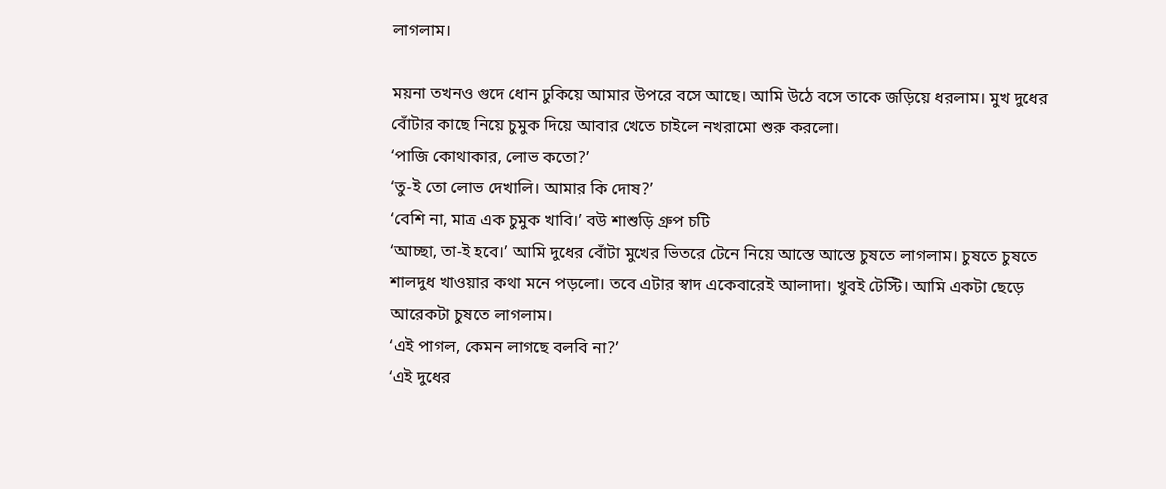লাগলাম।

ময়না তখনও গুদে ধোন ঢুকিয়ে আমার উপরে বসে আছে। আমি উঠে বসে তাকে জড়িয়ে ধরলাম। মুখ দুধের বোঁটার কাছে নিয়ে চুমুক দিয়ে আবার খেতে চাইলে নখরামো শুরু করলো।
‘পাজি কোথাকার, লোভ কতো?’
‘তু-ই তো লোভ দেখালি। আমার কি দোষ?’
‘বেশি না, মাত্র এক চুমুক খাবি।’ বউ শাশুড়ি গ্রুপ চটি
‘আচ্ছা, তা-ই হবে।’ আমি দুধের বোঁটা মুখের ভিতরে টেনে নিয়ে আস্তে আস্তে চুষতে লাগলাম। চুষতে চুষতে শালদুধ খাওয়ার কথা মনে পড়লো। তবে এটার স্বাদ একেবারেই আলাদা। খুবই টেস্টি। আমি একটা ছেড়ে আরেকটা চুষতে লাগলাম।
‘এই পাগল, কেমন লাগছে বলবি না?’
‘এই দুধের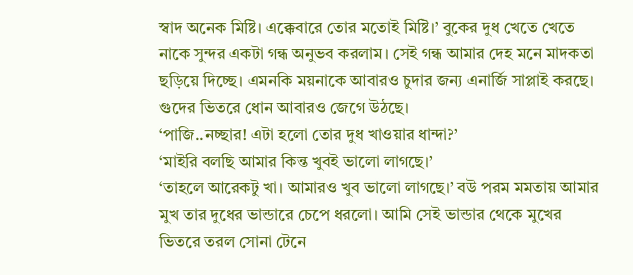স্বাদ অনেক মিষ্টি। এক্কেবারে তোর মতোই মিষ্টি।’ বুকের দুধ খেতে খেতে নাকে সুন্দর একটা গন্ধ অনুভব করলাম। সেই গন্ধ আমার দেহ মনে মাদকতা ছড়িয়ে দিচ্ছে। এমনকি ময়নাকে আবারও চুদার জন্য এনার্জি সাপ্লাই করছে। গুদের ভিতরে ধোন আবারও জেগে উঠছে।
‘পাজি..নচ্ছার! এটা হলো তোর দুধ খাওয়ার ধান্দা?’
‘মাইরি বলছি আমার কিন্ত খুবই ভালো লাগছে।’
‘তাহলে আরেকটু খা। আমারও খুব ভালো লাগছে।’ বউ পরম মমতায় আমার মুখ তার দুধের ভান্ডারে চেপে ধরলো। আমি সেই ভান্ডার থেকে মুখের ভিতরে তরল সোনা টেনে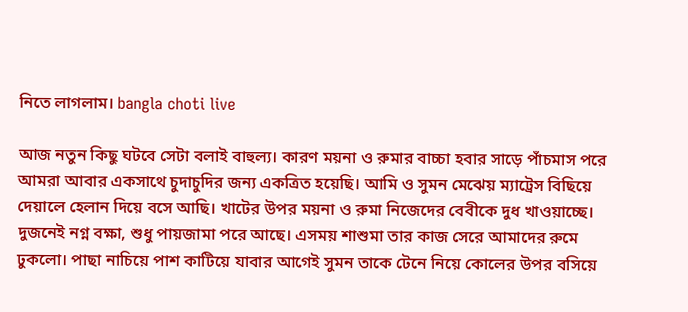নিতে লাগলাম। bangla choti live

আজ নতুন কিছু ঘটবে সেটা বলাই বাহুল্য। কারণ ময়না ও রুমার বাচ্চা হবার সাড়ে পাঁচমাস পরে আমরা আবার একসাথে চুদাচুদির জন্য একত্রিত হয়েছি। আমি ও সুমন মেঝেয় ম্যাট্রেস বিছিয়ে দেয়ালে হেলান দিয়ে বসে আছি। খাটের উপর ময়না ও রুমা নিজেদের বেবীকে দুধ খাওয়াচ্ছে। দুজনেই নগ্ন বক্ষা, শুধু পায়জামা পরে আছে। এসময় শাশুমা তার কাজ সেরে আমাদের রুমে ঢুকলো। পাছা নাচিয়ে পাশ কাটিয়ে যাবার আগেই সুমন তাকে টেনে নিয়ে কোলের উপর বসিয়ে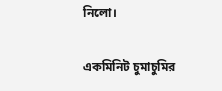নিলো।

একমিনিট চুমাচুমির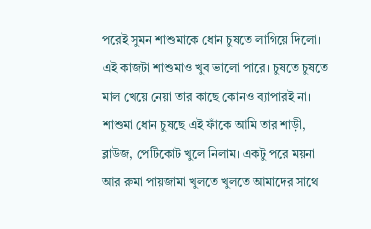পরেই সুমন শাশুমাকে ধোন চুষতে লাগিয়ে দিলো। এই কাজটা শাশুমাও খুব ভালো পারে। চুষতে চুষতে মাল খেয়ে নেয়া তার কাছে কোনও ব্যাপারই না। শাশুমা ধোন চুষছে এই ফাঁকে আমি তার শাড়ী, ব্লাউজ, পেটিকোট খুলে নিলাম। একটু পরে ময়না আর রুমা পায়জামা খুলতে খুলতে আমাদের সাথে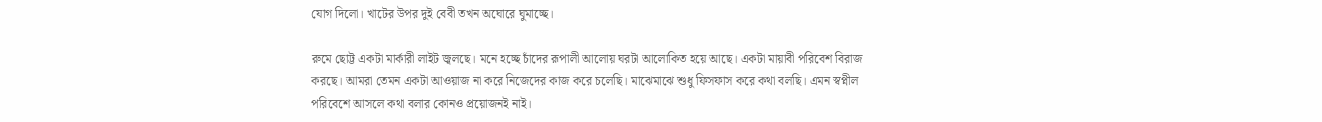যোগ দিলো। খাটের উপর দুই বেবী তখন অঘোরে ঘুমাচ্ছে।

রুমে ছোট্ট একটা মার্কারী লাইট জ্বলছে। মনে হচ্ছে চাঁদের রূপালী আলোয় ঘরটা আলোকিত হয়ে আছে। একটা মায়াবী পরিবেশ বিরাজ করছে। আমরা তেমন একটা আওয়াজ না করে নিজেদের কাজ করে চলেছি। মাঝেমাঝে শুধু ফিসফাস করে কথা বলছি। এমন স্বপ্নীল পরিবেশে আসলে কথা বলার কোনও প্রয়োজনই নাই।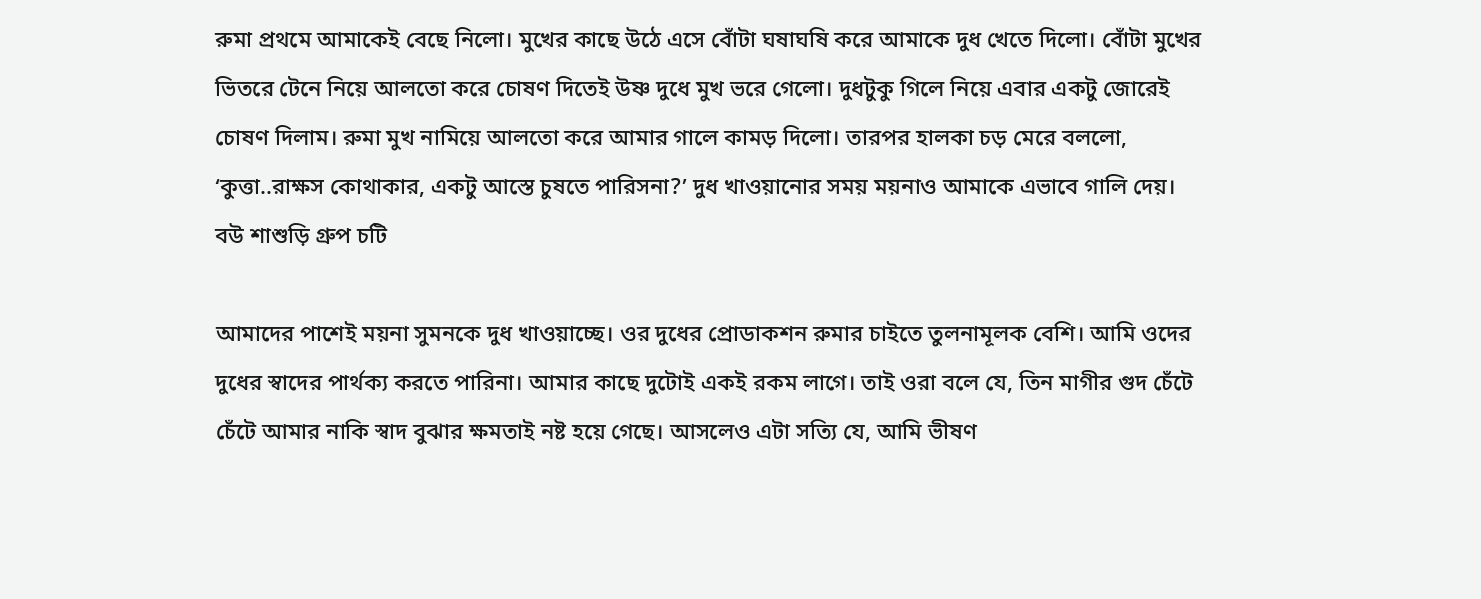রুমা প্রথমে আমাকেই বেছে নিলো। মুখের কাছে উঠে এসে বোঁটা ঘষাঘষি করে আমাকে দুধ খেতে দিলো। বোঁটা মুখের ভিতরে টেনে নিয়ে আলতো করে চোষণ দিতেই উষ্ণ দুধে মুখ ভরে গেলো। দুধটুকু গিলে নিয়ে এবার একটু জোরেই চোষণ দিলাম। রুমা মুখ নামিয়ে আলতো করে আমার গালে কামড় দিলো। তারপর হালকা চড় মেরে বললো, ‘কুত্তা..রাক্ষস কোথাকার, একটু আস্তে চুষতে পারিসনা?’ দুধ খাওয়ানোর সময় ময়নাও আমাকে এভাবে গালি দেয়। বউ শাশুড়ি গ্রুপ চটি

আমাদের পাশেই ময়না সুমনকে দুধ খাওয়াচ্ছে। ওর দুধের প্রোডাকশন রুমার চাইতে তুলনামূলক বেশি। আমি ওদের দুধের স্বাদের পার্থক্য করতে পারিনা। আমার কাছে দুটোই একই রকম লাগে। তাই ওরা বলে যে, তিন মাগীর গুদ চেঁটে চেঁটে আমার নাকি স্বাদ বুঝার ক্ষমতাই নষ্ট হয়ে গেছে। আসলেও এটা সত্যি যে, আমি ভীষণ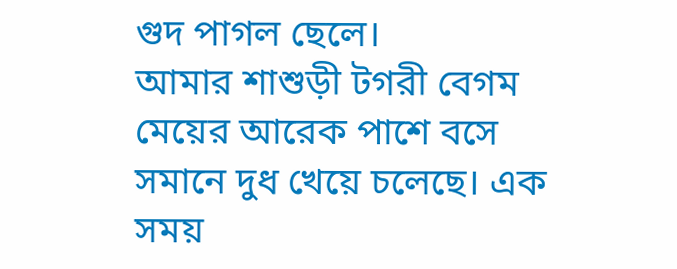গুদ পাগল ছেলে।
আমার শাশুড়ী টগরী বেগম মেয়ের আরেক পাশে বসে সমানে দুধ খেয়ে চলেছে। এক সময়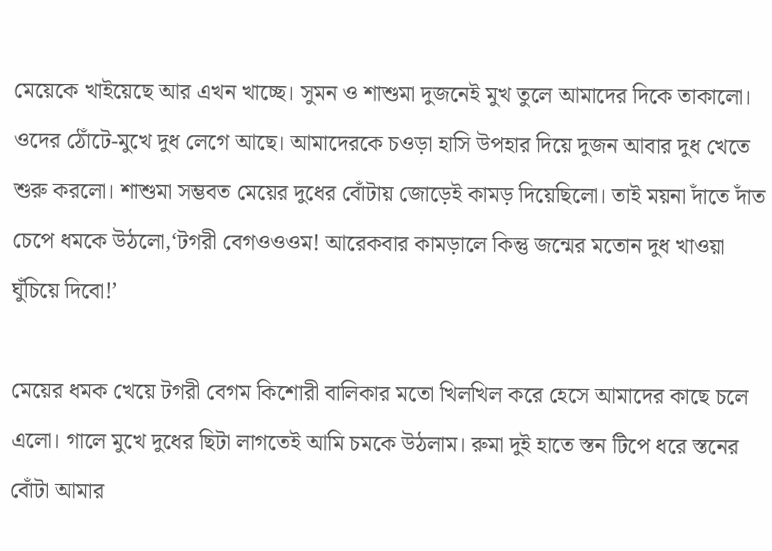মেয়েকে খাইয়েছে আর এখন খাচ্ছে। সুমন ও শাশুমা দুজনেই মুখ তুলে আমাদের দিকে তাকালো। ওদের ঠোঁটে-মুখে দুধ লেগে আছে। আমাদেরকে চওড়া হাসি উপহার দিয়ে দুজন আবার দুধ খেতে শুরু করলো। শাশুমা সম্ভবত মেয়ের দুধের বোঁটায় জোড়েই কামড় দিয়েছিলো। তাই ময়না দাঁতে দাঁত চেপে ধমকে উঠলো,‘টগরী বেগওওওম! আরেকবার কামড়ালে কিন্তু জন্মের মতোন দুধ খাওয়া ঘুঁচিয়ে দিবো!’

মেয়ের ধমক খেয়ে টগরী বেগম কিশোরী বালিকার মতো খিলখিল করে হেসে আমাদের কাছে চলে এলো। গালে মুখে দুধের ছিটা লাগতেই আমি চমকে উঠলাম। রুমা দুই হাতে স্তন টিপে ধরে স্তনের বোঁটা আমার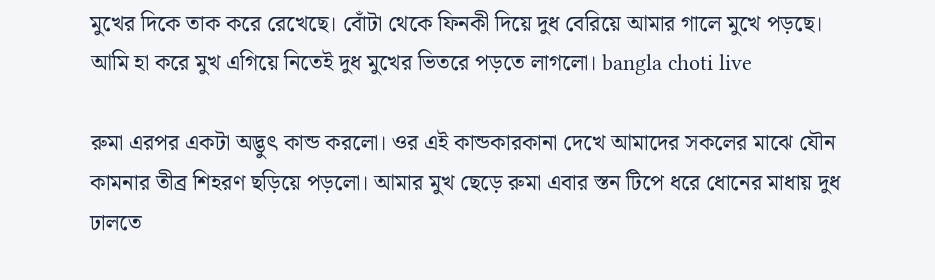মুখের দিকে তাক করে রেখেছে। বোঁটা থেকে ফিনকী দিয়ে দুধ বেরিয়ে আমার গালে মুখে পড়ছে। আমি হা করে মুখ এগিয়ে নিতেই দুধ মুখের ভিতরে পড়তে লাগলো। bangla choti live

রুমা এরপর একটা অদ্ভুৎ কান্ড করলো। ওর এই কান্ডকারকানা দেখে আমাদের সকলের মাঝে যৌন কামনার তীব্র শিহরণ ছড়িয়ে পড়লো। আমার মুখ ছেড়ে রুমা এবার স্তন টিপে ধরে ধোনের মাধায় দুধ ঢালতে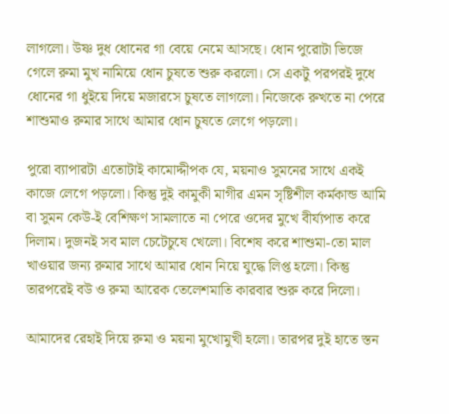লাগলো। উষ্ণ দুধ ধোনের গা বেয়ে নেমে আসছে। ধোন পুরোটা ভিজে গেলে রুমা মুখ নামিয়ে ধোন চুষতে শুরু করলো। সে একটু পরপরই দুধে ধোনের গা ধুইয়ে দিয়ে মজারসে চুষতে লাগলো। নিজেকে রুখতে না পেরে শাশুমাও রুমার সাথে আমার ধোন চুষতে লেগে পড়লো।

পুরো ব্যাপারটা এতোটাই কামোদ্দীপক যে, ময়নাও সুমনের সাথে একই কাজে লেগে পড়লো। কিন্তু দুই কামুকী মাগীর এমন সৃষ্টিশীল কর্মকান্ড আমি বা সুমন কেউ-ই বেশিক্ষণ সামলাতে না পেরে ওদের মুখে বীর্য্যপাত করে দিলাম। দুজনই সব মাল চেটেচুষে খেলো। বিশেষ করে শাশুমা-তো মাল খাওয়ার জন্য রুমার সাথে আমার ধোন নিয়ে যুদ্ধে লিপ্ত হলো। কিন্তু তারপরেই বউ ও রুমা আরেক তেলেশমাতি কারবার শুরু করে দিলো।

আমাদের রেহাই দিয়ে রুমা ও ময়না মুখোমুখী হলো। তারপর দুই হাতে স্তন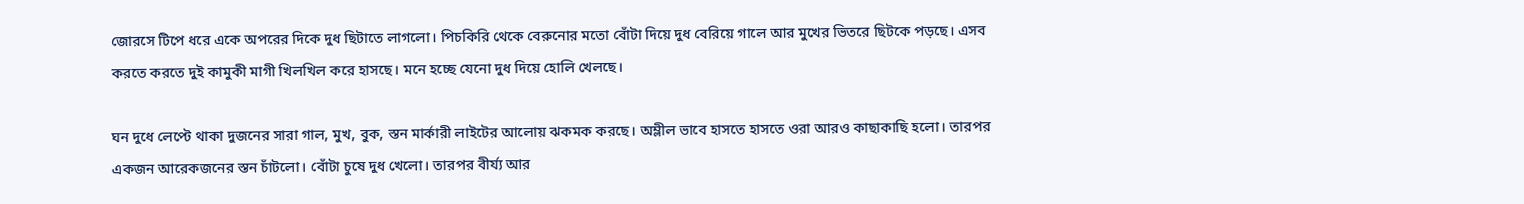জোরসে টিপে ধরে একে অপরের দিকে দুধ ছিটাতে লাগলো। পিচকিরি থেকে বেরুনোর মতো বোঁটা দিয়ে দুধ বেরিয়ে গালে আর মুখের ভিতরে ছিটকে পড়ছে। এসব করতে করতে দুই কামুকী মাগী খিলখিল করে হাসছে। মনে হচ্ছে যেনো দুধ দিয়ে হোলি খেলছে।

ঘন দুধে লেপ্টে থাকা দুজনের সারা গাল, মুখ, বুক, স্তন মার্কারী লাইটের আলোয় ঝকমক করছে। অম্লীল ভাবে হাসতে হাসতে ওরা আরও কাছাকাছি হলো। তারপর একজন আরেকজনের স্তন চাঁটলো। বোঁটা চুষে দুধ খেলো। তারপর বীর্য্য আর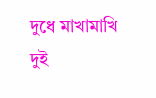দুধে মাখামাখি দুই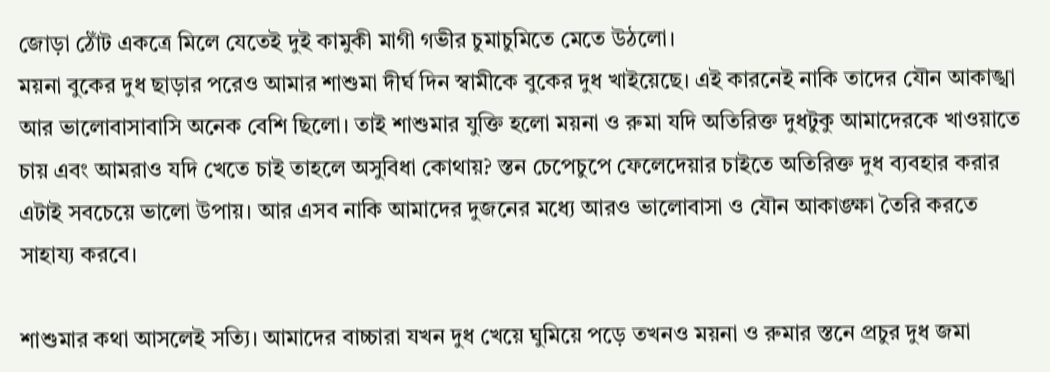জোড়া ঠোঁট একত্রে মিলে যেতেই দুই কামুকী মাগী গভীর চুমাচুমিতে মেতে উঠলো।
ময়না বুকের দুধ ছাড়ার পরেও আমার শাশুমা দীর্ঘ দিন স্বামীকে বুকের দুধ খাইয়েছে। এই কারনেই নাকি তাদের যৌন আকাঙ্খা আর ভালোবাসাবাসি অনেক বেশি ছিলো। তাই শাশুমার যুক্তি হলো ময়না ও রুমা যদি অতিরিক্ত দুধটুকু আমাদেরকে খাওয়াতে চায় এবং আমরাও যদি খেতে চাই তাহলে অসুবিধা কোথায়? স্তন চেপেচুপে ফেলেদেয়ার চাইতে অতিরিক্ত দুধ ব্যবহার করার এটাই সবচেয়ে ভালো উপায়। আর এসব নাকি আমাদের দুজনের মধ্যে আরও ভালোবাসা ও যৌন আকাঙ্ক্ষা তৈরি করতে সাহায্য করবে।

শাশুমার কথা আসলেই সত্যি। আমাদের বাচ্চারা যখন দুধ খেয়ে ঘুমিয়ে পড়ে তখনও ময়না ও রুমার স্তনে প্রচুর দুধ জমা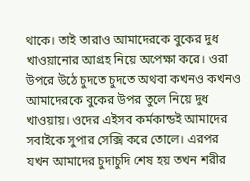থাকে। তাই তারাও আমাদেরকে বুকের দুধ খাওয়ানোর আগ্রহ নিয়ে অপেক্ষা করে। ওরা উপরে উঠে চুদতে চুদতে অথবা কখনও কখনও আমাদেরকে বুকের উপর তুলে নিয়ে দুধ খাওয়ায়। ওদের এইসব কর্মকান্ডই আমাদের সবাইকে সুপার সেক্সি করে তোলে। এরপর যখন আমাদের চুদাচুদি শেষ হয় তখন শরীর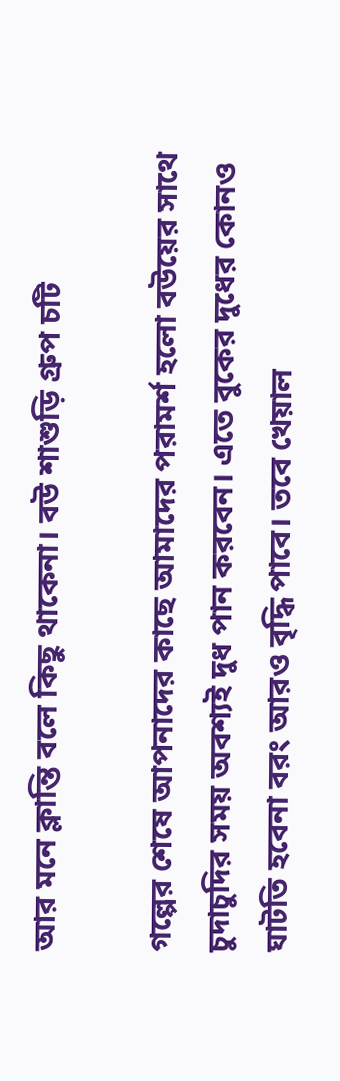আর মনে ক্লান্তি বলে কিছু থাকেনা। বউ শাশুড়ি গ্রুপ চটি

গল্পের শেষে আপনাদের কাছে আমাদের পরামর্শ হলো বউয়ের সাথে চুদাচুদির সময় অবশ্যই দুধ পান করবেন। এতে বুকের দুধের কোনও ঘাটতি হবেনা বরং আরও বৃদ্ধি পাবে। তবে খেয়াল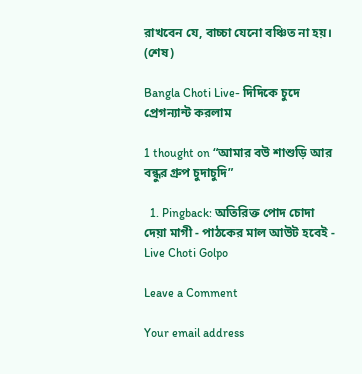রাখবেন যে, বাচ্চা যেনো বঞ্চিত না হয়। (শেষ)

Bangla Choti Live- দিদিকে চুদে প্রেগন্যান্ট করলাম

1 thought on “আমার বউ শাশুড়ি আর বন্ধুর গ্রুপ চুদাচুদি”

  1. Pingback: অতিরিক্ত পোদ চোদা দেয়া মাগী - পাঠকের মাল আউট হবেই - Live Choti Golpo

Leave a Comment

Your email address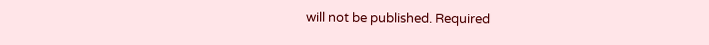will not be published. Required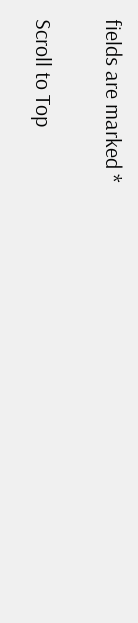fields are marked *

Scroll to Top